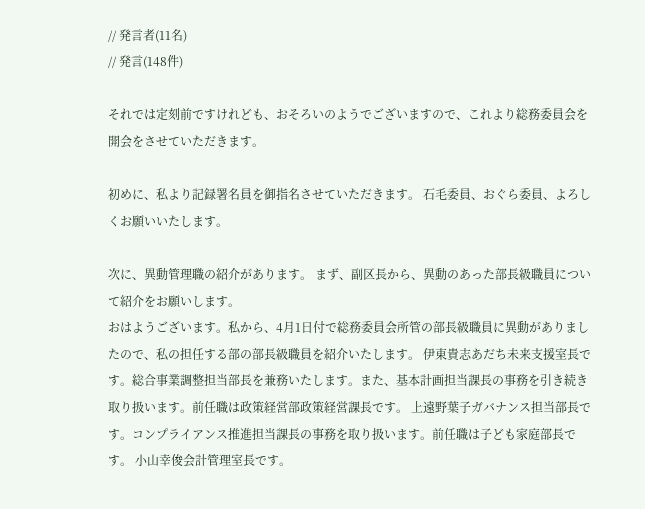// 発言者(11名)
// 発言(148件)

それでは定刻前ですけれども、おそろいのようでございますので、これより総務委員会を開会をさせていただきます。

初めに、私より記録署名員を御指名させていただきます。 石毛委員、おぐら委員、よろしくお願いいたします。

次に、異動管理職の紹介があります。 まず、副区長から、異動のあった部長級職員について紹介をお願いします。
おはようございます。私から、4月1日付で総務委員会所管の部長級職員に異動がありましたので、私の担任する部の部長級職員を紹介いたします。 伊東貴志あだち未来支援室長です。総合事業調整担当部長を兼務いたします。また、基本計画担当課長の事務を引き続き取り扱います。前任職は政策経営部政策経営課長です。 上遠野葉子ガバナンス担当部長です。コンプライアンス推進担当課長の事務を取り扱います。前任職は子ども家庭部長です。 小山幸俊会計管理室長です。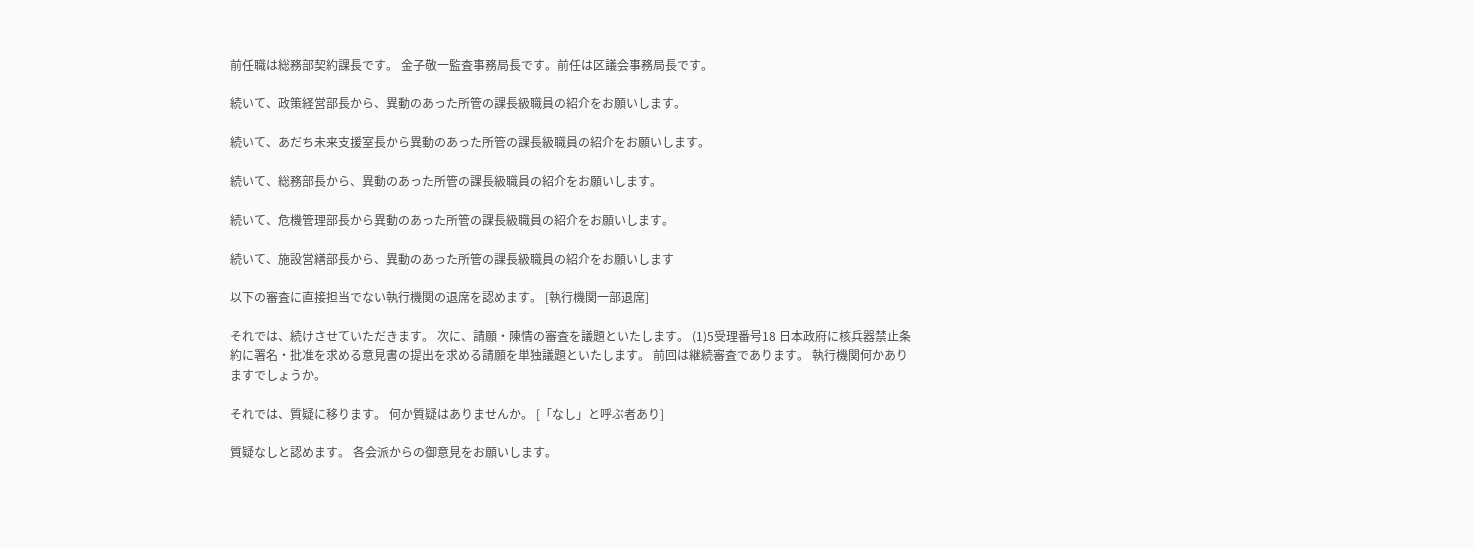前任職は総務部契約課長です。 金子敬一監査事務局長です。前任は区議会事務局長です。

続いて、政策経営部長から、異動のあった所管の課長級職員の紹介をお願いします。

続いて、あだち未来支援室長から異動のあった所管の課長級職員の紹介をお願いします。

続いて、総務部長から、異動のあった所管の課長級職員の紹介をお願いします。

続いて、危機管理部長から異動のあった所管の課長級職員の紹介をお願いします。

続いて、施設営繕部長から、異動のあった所管の課長級職員の紹介をお願いします

以下の審査に直接担当でない執行機関の退席を認めます。 [執行機関一部退席]

それでは、続けさせていただきます。 次に、請願・陳情の審査を議題といたします。 (1)5受理番号18 日本政府に核兵器禁止条約に署名・批准を求める意見書の提出を求める請願を単独議題といたします。 前回は継続審査であります。 執行機関何かありますでしょうか。

それでは、質疑に移ります。 何か質疑はありませんか。 [「なし」と呼ぶ者あり]

質疑なしと認めます。 各会派からの御意見をお願いします。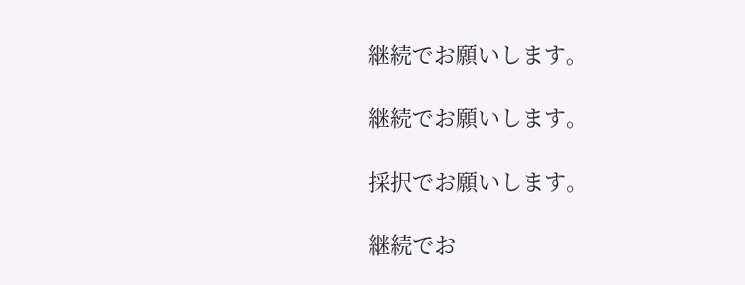継続でお願いします。

継続でお願いします。

採択でお願いします。

継続でお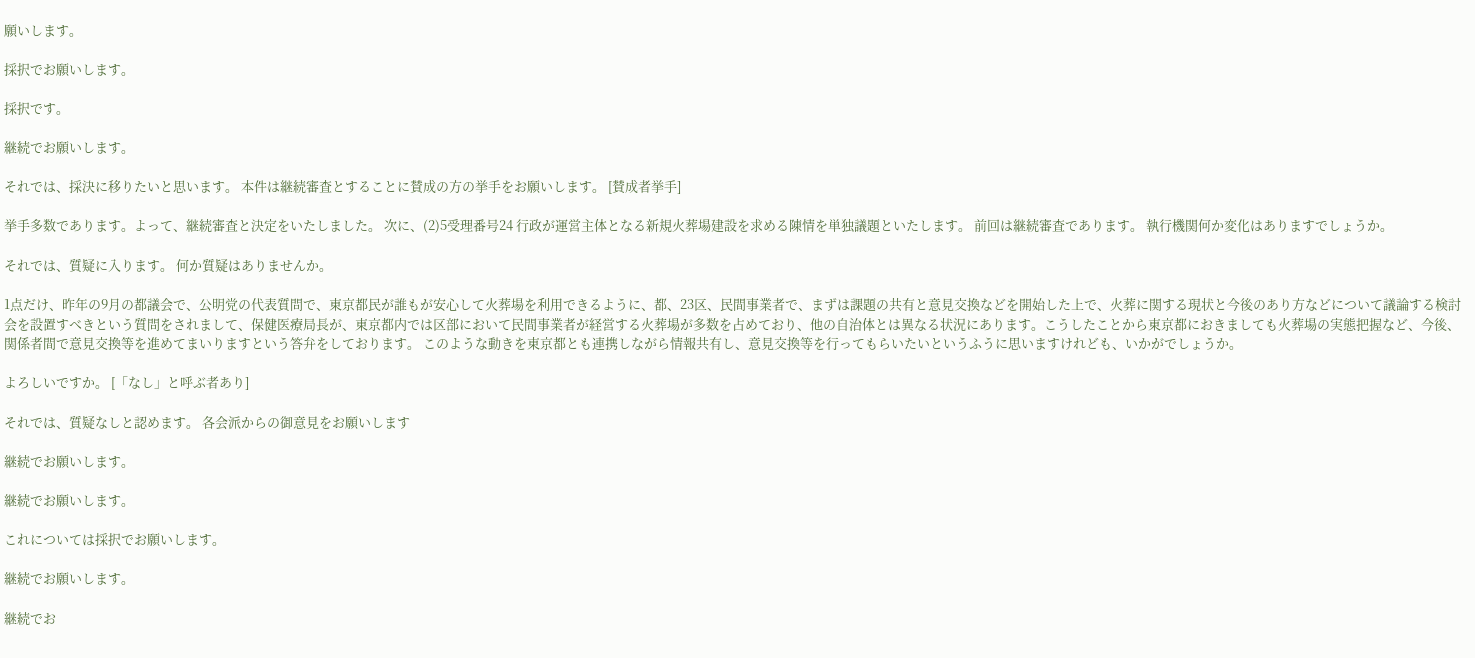願いします。

採択でお願いします。

採択です。

継続でお願いします。

それでは、採決に移りたいと思います。 本件は継続審査とすることに賛成の方の挙手をお願いします。 [賛成者挙手]

挙手多数であります。よって、継続審査と決定をいたしました。 次に、(2)5受理番号24 行政が運営主体となる新規火葬場建設を求める陳情を単独議題といたします。 前回は継続審査であります。 執行機関何か変化はありますでしょうか。

それでは、質疑に入ります。 何か質疑はありませんか。

1点だけ、昨年の9月の都議会で、公明党の代表質問で、東京都民が誰もが安心して火葬場を利用できるように、都、23区、民間事業者で、まずは課題の共有と意見交換などを開始した上で、火葬に関する現状と今後のあり方などについて議論する検討会を設置すべきという質問をされまして、保健医療局長が、東京都内では区部において民間事業者が経営する火葬場が多数を占めており、他の自治体とは異なる状況にあります。こうしたことから東京都におきましても火葬場の実態把握など、今後、関係者間で意見交換等を進めてまいりますという答弁をしております。 このような動きを東京都とも連携しながら情報共有し、意見交換等を行ってもらいたいというふうに思いますけれども、いかがでしょうか。

よろしいですか。 [「なし」と呼ぶ者あり]

それでは、質疑なしと認めます。 各会派からの御意見をお願いします

継続でお願いします。

継続でお願いします。

これについては採択でお願いします。

継続でお願いします。

継続でお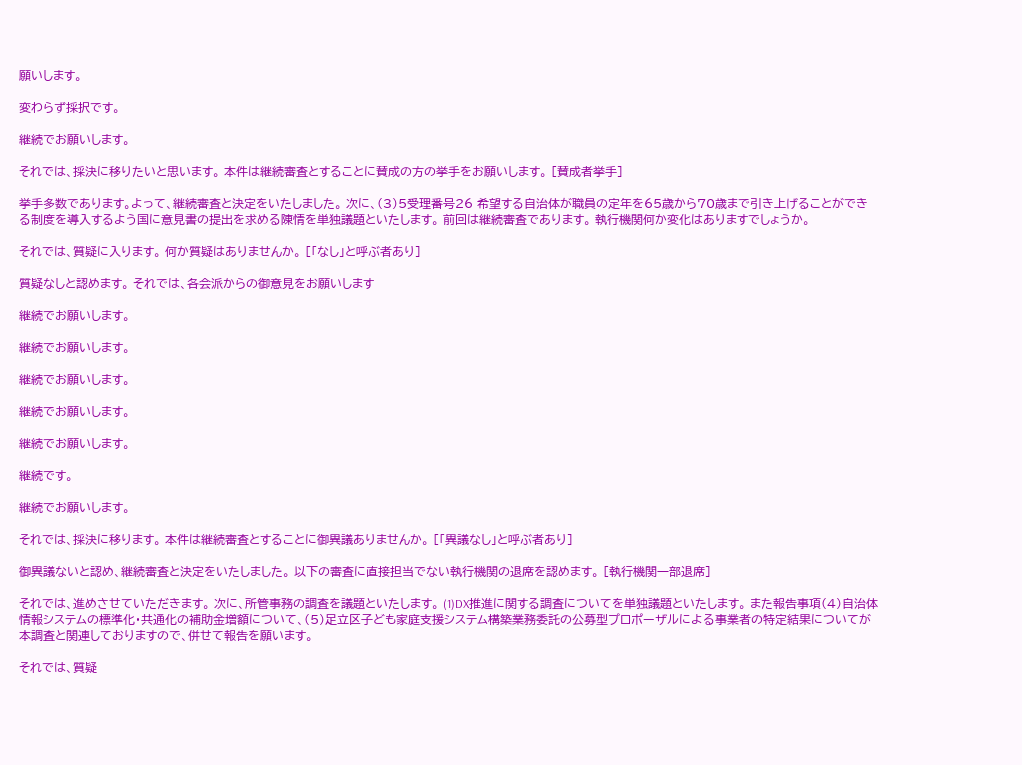願いします。

変わらず採択です。

継続でお願いします。

それでは、採決に移りたいと思います。 本件は継続審査とすることに賛成の方の挙手をお願いします。 [賛成者挙手]

挙手多数であります。よって、継続審査と決定をいたしました。 次に、(3)5受理番号26 希望する自治体が職員の定年を65歳から70歳まで引き上げることができる制度を導入するよう国に意見書の提出を求める陳情を単独議題といたします。 前回は継続審査であります。 執行機関何か変化はありますでしょうか。

それでは、質疑に入ります。 何か質疑はありませんか。 [「なし」と呼ぶ者あり]

質疑なしと認めます。 それでは、各会派からの御意見をお願いします

継続でお願いします。

継続でお願いします。

継続でお願いします。

継続でお願いします。

継続でお願いします。

継続です。

継続でお願いします。

それでは、採決に移ります。 本件は継続審査とすることに御異議ありませんか。 [「異議なし」と呼ぶ者あり]

御異議ないと認め、継続審査と決定をいたしました。 以下の審査に直接担当でない執行機関の退席を認めます。 [執行機関一部退席]

それでは、進めさせていただきます。 次に、所管事務の調査を議題といたします。 (1)DX推進に関する調査についてを単独議題といたします。 また報告事項(4)自治体情報システムの標準化・共通化の補助金増額について、(5)足立区子ども家庭支援システム構築業務委託の公募型プロポーザルによる事業者の特定結果についてが本調査と関連しておりますので、併せて報告を願います。

それでは、質疑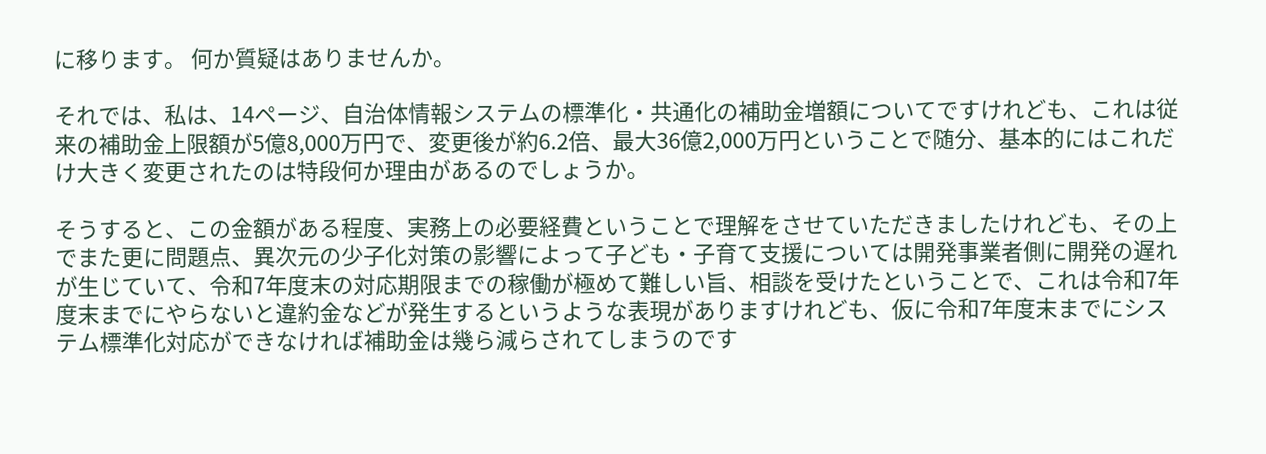に移ります。 何か質疑はありませんか。

それでは、私は、14ページ、自治体情報システムの標準化・共通化の補助金増額についてですけれども、これは従来の補助金上限額が5億8,000万円で、変更後が約6.2倍、最大36億2,000万円ということで随分、基本的にはこれだけ大きく変更されたのは特段何か理由があるのでしょうか。

そうすると、この金額がある程度、実務上の必要経費ということで理解をさせていただきましたけれども、その上でまた更に問題点、異次元の少子化対策の影響によって子ども・子育て支援については開発事業者側に開発の遅れが生じていて、令和7年度末の対応期限までの稼働が極めて難しい旨、相談を受けたということで、これは令和7年度末までにやらないと違約金などが発生するというような表現がありますけれども、仮に令和7年度末までにシステム標準化対応ができなければ補助金は幾ら減らされてしまうのです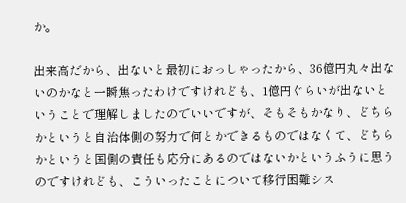か。

出来高だから、出ないと最初におっしゃったから、36億円丸々出ないのかなと一瞬焦ったわけですけれども、1億円ぐらいが出ないということで理解しましたのでいいですが、そもそもかなり、どちらかというと自治体側の努力で何とかできるものではなくて、どちらかというと国側の責任も応分にあるのではないかというふうに思うのですけれども、こういったことについて移行困難シス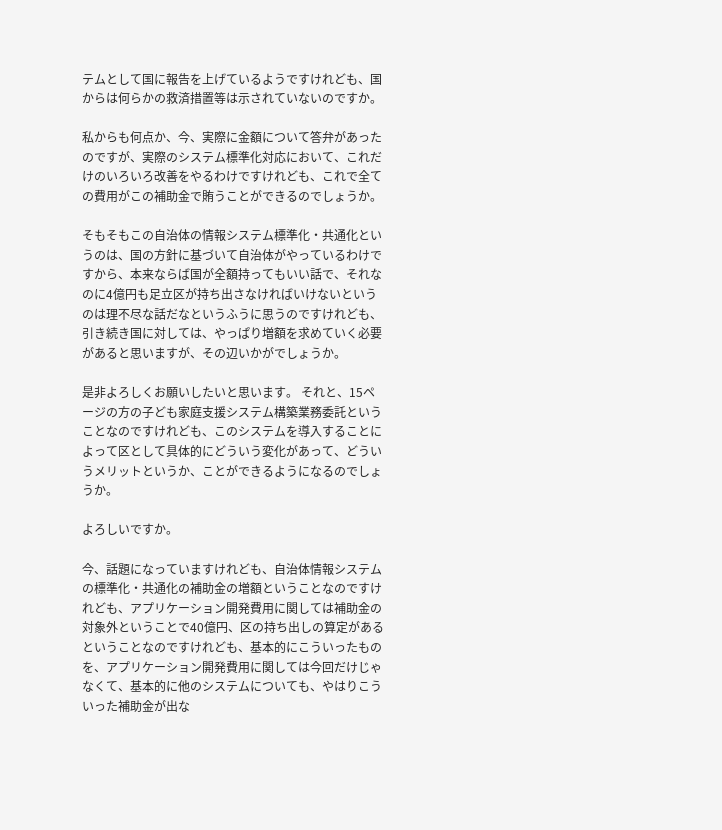テムとして国に報告を上げているようですけれども、国からは何らかの救済措置等は示されていないのですか。

私からも何点か、今、実際に金額について答弁があったのですが、実際のシステム標準化対応において、これだけのいろいろ改善をやるわけですけれども、これで全ての費用がこの補助金で賄うことができるのでしょうか。

そもそもこの自治体の情報システム標準化・共通化というのは、国の方針に基づいて自治体がやっているわけですから、本来ならば国が全額持ってもいい話で、それなのに4億円も足立区が持ち出さなければいけないというのは理不尽な話だなというふうに思うのですけれども、引き続き国に対しては、やっぱり増額を求めていく必要があると思いますが、その辺いかがでしょうか。

是非よろしくお願いしたいと思います。 それと、15ページの方の子ども家庭支援システム構築業務委託ということなのですけれども、このシステムを導入することによって区として具体的にどういう変化があって、どういうメリットというか、ことができるようになるのでしょうか。

よろしいですか。

今、話題になっていますけれども、自治体情報システムの標準化・共通化の補助金の増額ということなのですけれども、アプリケーション開発費用に関しては補助金の対象外ということで40億円、区の持ち出しの算定があるということなのですけれども、基本的にこういったものを、アプリケーション開発費用に関しては今回だけじゃなくて、基本的に他のシステムについても、やはりこういった補助金が出な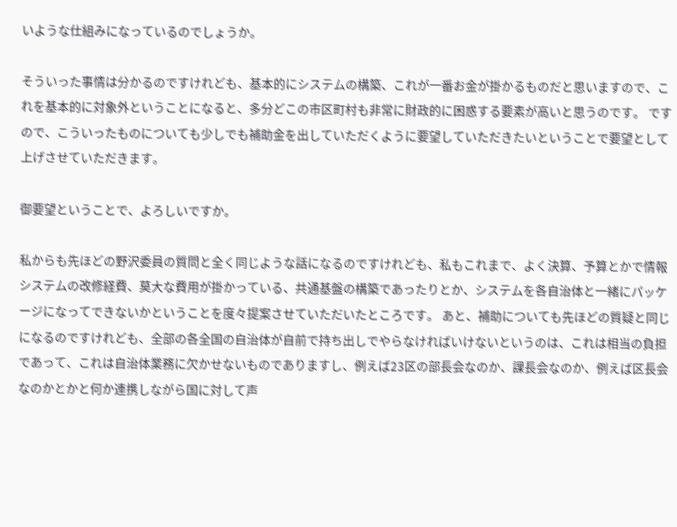いような仕組みになっているのでしょうか。

そういった事情は分かるのですけれども、基本的にシステムの構築、これが一番お金が掛かるものだと思いますので、これを基本的に対象外ということになると、多分どこの市区町村も非常に財政的に困惑する要素が高いと思うのです。 ですので、こういったものについても少しでも補助金を出していただくように要望していただきたいということで要望として上げさせていただきます。

御要望ということで、よろしいですか。

私からも先ほどの野沢委員の質問と全く同じような話になるのですけれども、私もこれまで、よく決算、予算とかで情報システムの改修経費、莫大な費用が掛かっている、共通基盤の構築であったりとか、システムを各自治体と一緒にパッケージになってできないかということを度々提案させていただいたところです。 あと、補助についても先ほどの質疑と同じになるのですけれども、全部の各全国の自治体が自前で持ち出しでやらなければいけないというのは、これは相当の負担であって、これは自治体業務に欠かせないものでありますし、例えば23区の部長会なのか、課長会なのか、例えば区長会なのかとかと何か連携しながら国に対して声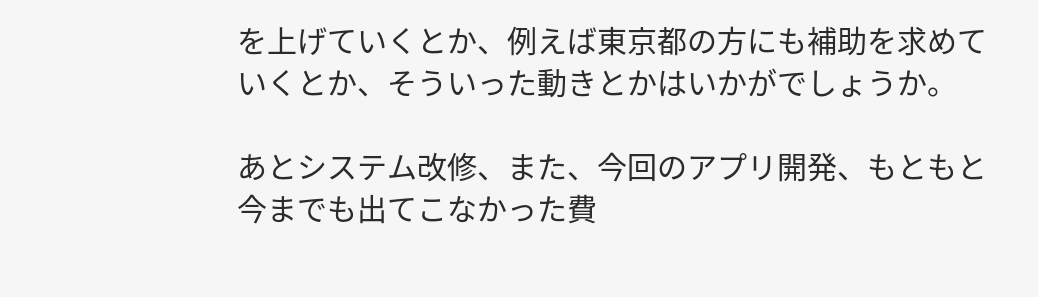を上げていくとか、例えば東京都の方にも補助を求めていくとか、そういった動きとかはいかがでしょうか。

あとシステム改修、また、今回のアプリ開発、もともと今までも出てこなかった費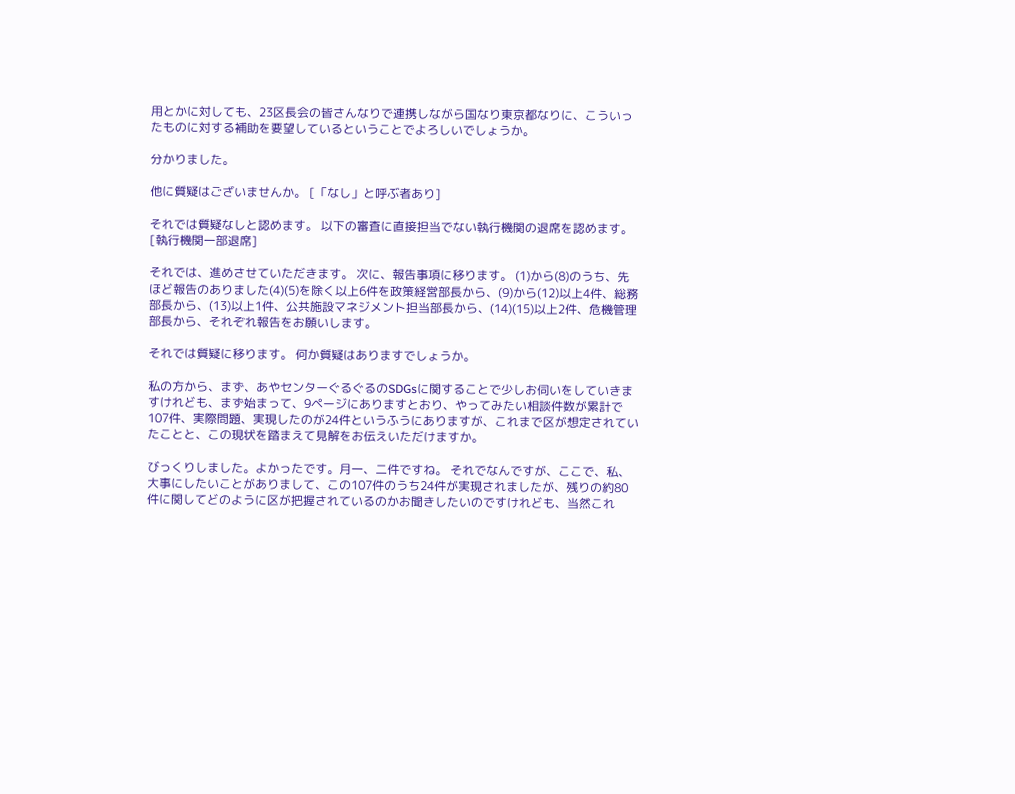用とかに対しても、23区長会の皆さんなりで連携しながら国なり東京都なりに、こういったものに対する補助を要望しているということでよろしいでしょうか。

分かりました。

他に質疑はございませんか。 [「なし」と呼ぶ者あり]

それでは質疑なしと認めます。 以下の審査に直接担当でない執行機関の退席を認めます。 [執行機関一部退席]

それでは、進めさせていただきます。 次に、報告事項に移ります。 (1)から(8)のうち、先ほど報告のありました(4)(5)を除く以上6件を政策経営部長から、(9)から(12)以上4件、総務部長から、(13)以上1件、公共施設マネジメント担当部長から、(14)(15)以上2件、危機管理部長から、それぞれ報告をお願いします。

それでは質疑に移ります。 何か質疑はありますでしょうか。

私の方から、まず、あやセンターぐるぐるのSDGsに関することで少しお伺いをしていきますけれども、まず始まって、9ページにありますとおり、やってみたい相談件数が累計で107件、実際問題、実現したのが24件というふうにありますが、これまで区が想定されていたことと、この現状を踏まえて見解をお伝えいただけますか。

びっくりしました。よかったです。月一、二件ですね。 それでなんですが、ここで、私、大事にしたいことがありまして、この107件のうち24件が実現されましたが、残りの約80件に関してどのように区が把握されているのかお聞きしたいのですけれども、当然これ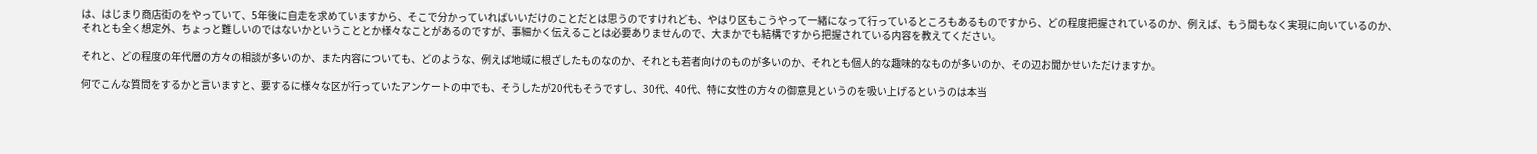は、はじまり商店街のをやっていて、5年後に自走を求めていますから、そこで分かっていればいいだけのことだとは思うのですけれども、やはり区もこうやって一緒になって行っているところもあるものですから、どの程度把握されているのか、例えば、もう間もなく実現に向いているのか、それとも全く想定外、ちょっと難しいのではないかということとか様々なことがあるのですが、事細かく伝えることは必要ありませんので、大まかでも結構ですから把握されている内容を教えてください。

それと、どの程度の年代層の方々の相談が多いのか、また内容についても、どのような、例えば地域に根ざしたものなのか、それとも若者向けのものが多いのか、それとも個人的な趣味的なものが多いのか、その辺お聞かせいただけますか。

何でこんな質問をするかと言いますと、要するに様々な区が行っていたアンケートの中でも、そうしたが20代もそうですし、30代、40代、特に女性の方々の御意見というのを吸い上げるというのは本当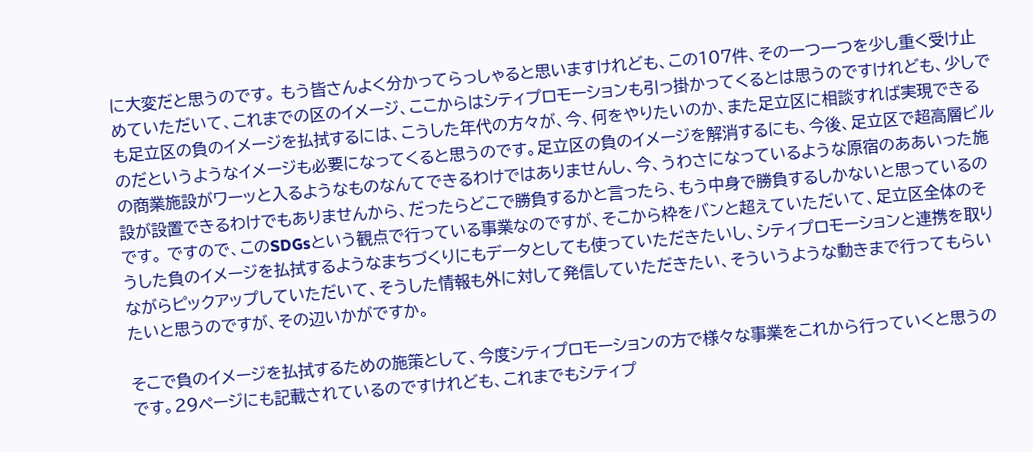に大変だと思うのです。 もう皆さんよく分かってらっしゃると思いますけれども、この107件、その一つ一つを少し重く受け止めていただいて、これまでの区のイメージ、ここからはシティプロモーションも引っ掛かってくるとは思うのですけれども、少しでも足立区の負のイメージを払拭するには、こうした年代の方々が、今、何をやりたいのか、また足立区に相談すれば実現できるのだというようなイメージも必要になってくると思うのです。足立区の負のイメージを解消するにも、今後、足立区で超高層ビルの商業施設がワーッと入るようなものなんてできるわけではありませんし、今、うわさになっているような原宿のああいった施設が設置できるわけでもありませんから、だったらどこで勝負するかと言ったら、もう中身で勝負するしかないと思っているのです。 ですので、このSDGsという観点で行っている事業なのですが、そこから枠をバンと超えていただいて、足立区全体のそうした負のイメージを払拭するようなまちづくりにもデータとしても使っていただきたいし、シティプロモーションと連携を取りながらピックアップしていただいて、そうした情報も外に対して発信していただきたい、そういうような動きまで行ってもらいたいと思うのですが、その辺いかがですか。

そこで負のイメージを払拭するための施策として、今度シティプロモーションの方で様々な事業をこれから行っていくと思うのです。29ページにも記載されているのですけれども、これまでもシティプ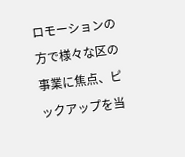ロモーションの方で様々な区の事業に焦点、ピックアップを当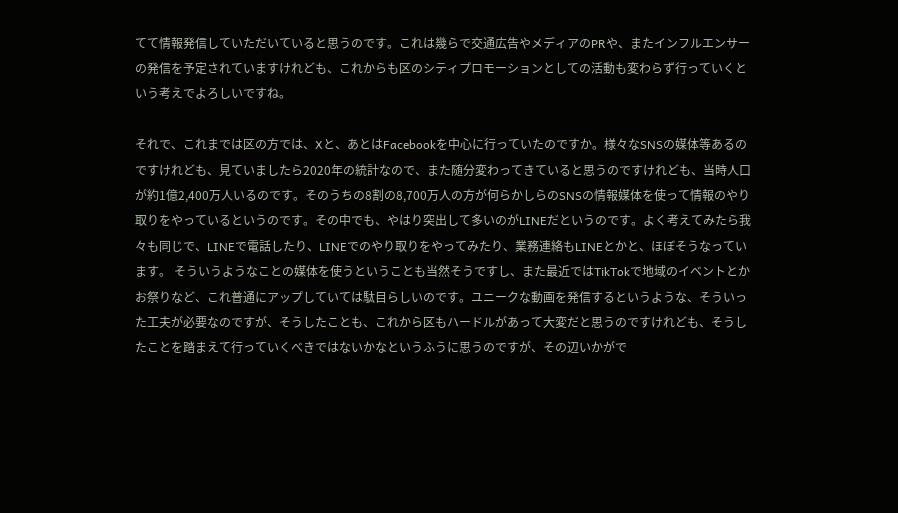てて情報発信していただいていると思うのです。これは幾らで交通広告やメディアのPRや、またインフルエンサーの発信を予定されていますけれども、これからも区のシティプロモーションとしての活動も変わらず行っていくという考えでよろしいですね。

それで、これまでは区の方では、Xと、あとはFacebookを中心に行っていたのですか。様々なSNSの媒体等あるのですけれども、見ていましたら2020年の統計なので、また随分変わってきていると思うのですけれども、当時人口が約1億2,400万人いるのです。そのうちの8割の8,700万人の方が何らかしらのSNSの情報媒体を使って情報のやり取りをやっているというのです。その中でも、やはり突出して多いのがLINEだというのです。よく考えてみたら我々も同じで、LINEで電話したり、LINEでのやり取りをやってみたり、業務連絡もLINEとかと、ほぼそうなっています。 そういうようなことの媒体を使うということも当然そうですし、また最近ではTikTokで地域のイベントとかお祭りなど、これ普通にアップしていては駄目らしいのです。ユニークな動画を発信するというような、そういった工夫が必要なのですが、そうしたことも、これから区もハードルがあって大変だと思うのですけれども、そうしたことを踏まえて行っていくべきではないかなというふうに思うのですが、その辺いかがで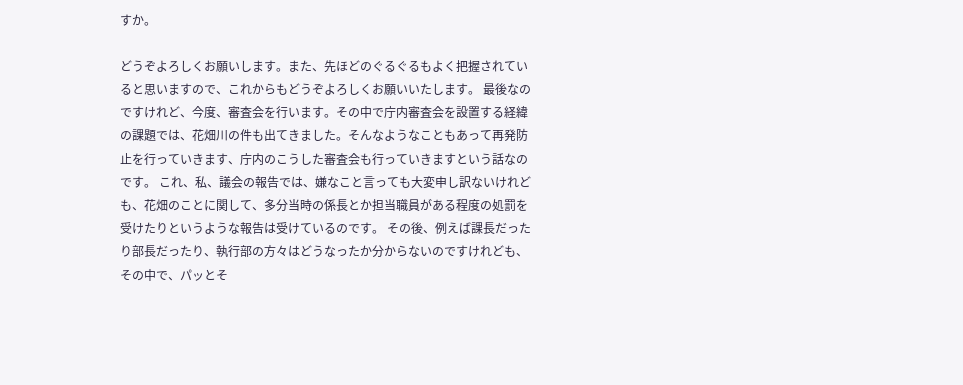すか。

どうぞよろしくお願いします。また、先ほどのぐるぐるもよく把握されていると思いますので、これからもどうぞよろしくお願いいたします。 最後なのですけれど、今度、審査会を行います。その中で庁内審査会を設置する経緯の課題では、花畑川の件も出てきました。そんなようなこともあって再発防止を行っていきます、庁内のこうした審査会も行っていきますという話なのです。 これ、私、議会の報告では、嫌なこと言っても大変申し訳ないけれども、花畑のことに関して、多分当時の係長とか担当職員がある程度の処罰を受けたりというような報告は受けているのです。 その後、例えば課長だったり部長だったり、執行部の方々はどうなったか分からないのですけれども、その中で、パッとそ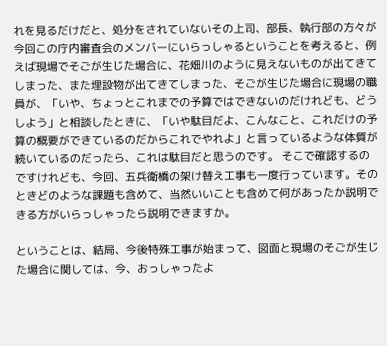れを見るだけだと、処分をされていないその上司、部長、執行部の方々が今回この庁内審査会のメンバーにいらっしゃるということを考えると、例えば現場でそごが生じた場合に、花畑川のように見えないものが出てきてしまった、また埋設物が出てきてしまった、そごが生じた場合に現場の職員が、「いや、ちょっとこれまでの予算ではできないのだけれども、どうしよう」と相談したときに、「いや駄目だよ、こんなこと、これだけの予算の概要ができているのだからこれでやれよ」と言っているような体質が続いているのだったら、これは駄目だと思うのです。 そこで確認するのですけれども、今回、五兵衛橋の架け替え工事も一度行っています。そのときどのような課題も含めて、当然いいことも含めて何があったか説明できる方がいらっしゃったら説明できますか。

ということは、結局、今後特殊工事が始まって、図面と現場のそごが生じた場合に関しては、今、おっしゃったよ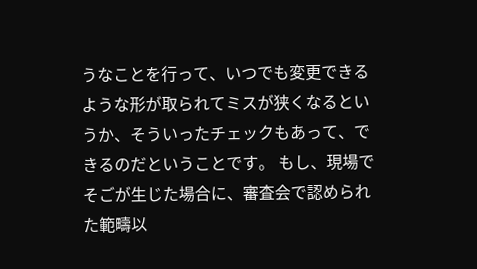うなことを行って、いつでも変更できるような形が取られてミスが狭くなるというか、そういったチェックもあって、できるのだということです。 もし、現場でそごが生じた場合に、審査会で認められた範疇以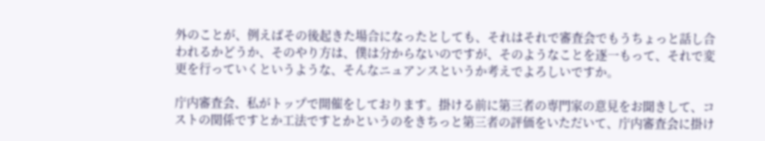外のことが、例えばその後起きた場合になったとしても、それはそれで審査会でもうちょっと話し合われるかどうか、そのやり方は、僕は分からないのですが、そのようなことを逐一もって、それで変更を行っていくというような、そんなニュアンスというか考えでよろしいですか。

庁内審査会、私がトップで開催をしております。掛ける前に第三者の専門家の意見をお聞きして、コストの関係ですとか工法ですとかというのをきちっと第三者の評価をいただいて、庁内審査会に掛け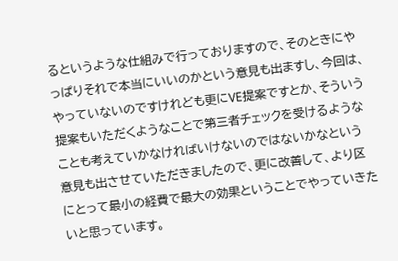るというような仕組みで行っておりますので、そのときにやっぱりそれで本当にいいのかという意見も出ますし、今回は、やっていないのですけれども更にVE提案ですとか、そういう提案もいただくようなことで第三者チェックを受けるようなことも考えていかなければいけないのではないかなという意見も出させていただきましたので、更に改善して、より区にとって最小の経費で最大の効果ということでやっていきたいと思っています。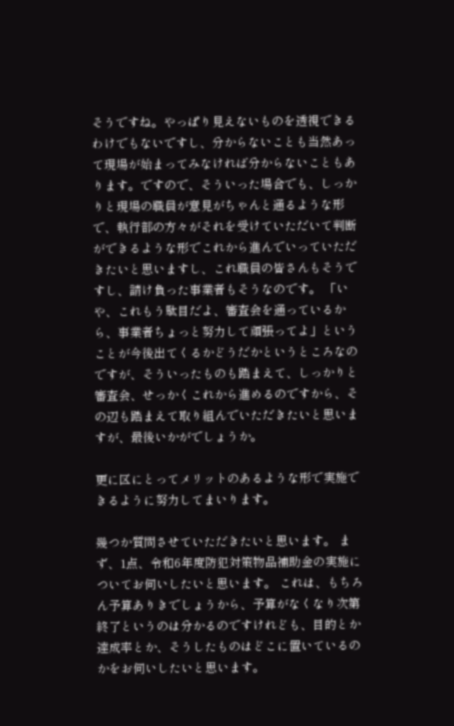そうですね。やっぱり見えないものを透視できるわけでもないですし、分からないことも当然あって現場が始まってみなければ分からないこともあります。ですので、そういった場合でも、しっかりと現場の職員が意見がちゃんと通るような形で、執行部の方々がそれを受けていただいて判断ができるような形でこれから進んでいっていただきたいと思いますし、これ職員の皆さんもそうですし、請け負った事業者もそうなのです。 「いや、これもう駄目だよ、審査会を通っているから、事業者ちょっと努力して頑張ってよ」ということが今後出てくるかどうだかというところなのですが、そういったものも踏まえて、しっかりと審査会、せっかくこれから進めるのですから、その辺も踏まえて取り組んでいただきたいと思いますが、最後いかがでしょうか。

更に区にとってメリットのあるような形で実施できるように努力してまいります。

幾つか質問させていただきたいと思います。 まず、1点、令和6年度防犯対策物品補助金の実施についてお伺いしたいと思います。 これは、もちろん予算ありきでしょうから、予算がなくなり次第終了というのは分かるのですけれども、目的とか達成率とか、そうしたものはどこに置いているのかをお伺いしたいと思います。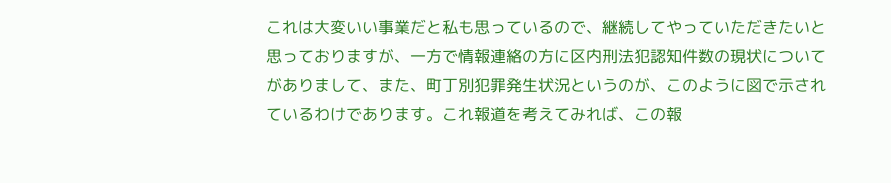これは大変いい事業だと私も思っているので、継続してやっていただきたいと思っておりますが、一方で情報連絡の方に区内刑法犯認知件数の現状についてがありまして、また、町丁別犯罪発生状況というのが、このように図で示されているわけであります。これ報道を考えてみれば、この報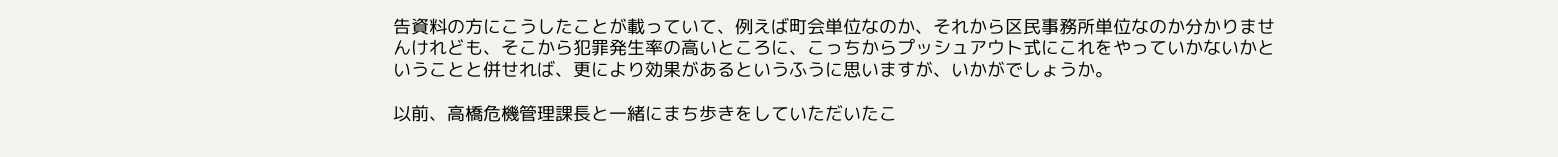告資料の方にこうしたことが載っていて、例えば町会単位なのか、それから区民事務所単位なのか分かりませんけれども、そこから犯罪発生率の高いところに、こっちからプッシュアウト式にこれをやっていかないかということと併せれば、更により効果があるというふうに思いますが、いかがでしょうか。

以前、高橋危機管理課長と一緒にまち歩きをしていただいたこ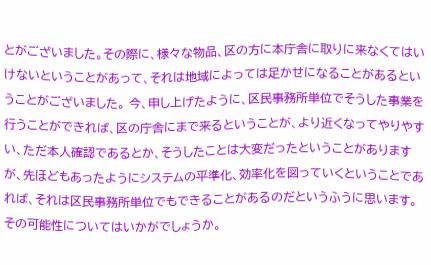とがございました。その際に、様々な物品、区の方に本庁舎に取りに来なくてはいけないということがあって、それは地域によっては足かせになることがあるということがございました。 今、申し上げたように、区民事務所単位でそうした事業を行うことができれば、区の庁舎にまで来るということが、より近くなってやりやすい、ただ本人確認であるとか、そうしたことは大変だったということがありますが、先ほどもあったようにシステムの平準化、効率化を図っていくということであれば、それは区民事務所単位でもできることがあるのだというふうに思います。その可能性についてはいかがでしょうか。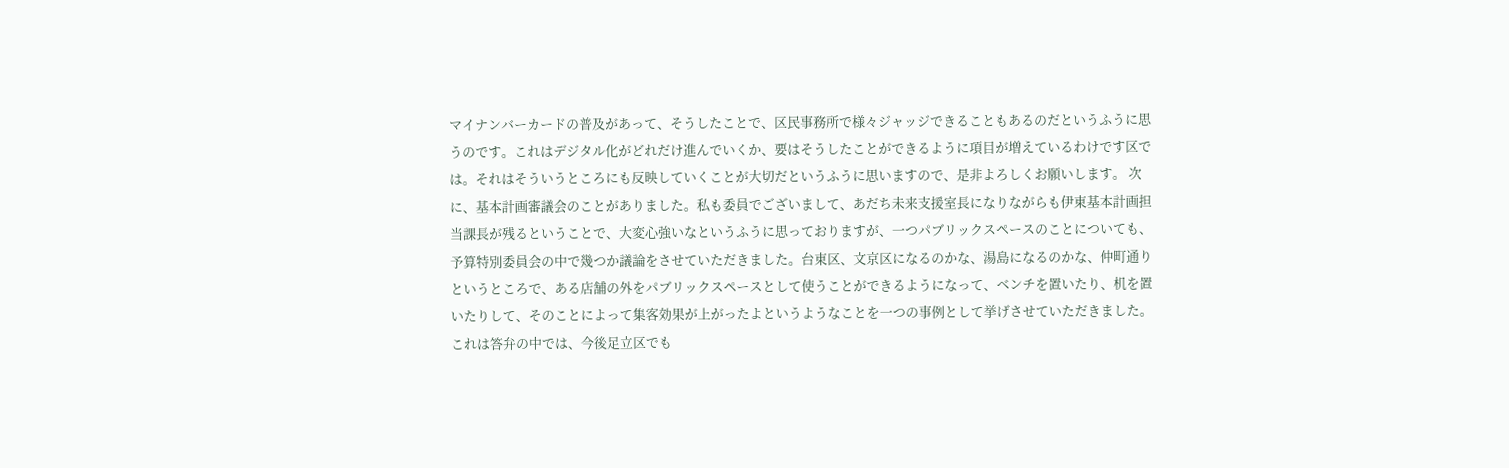マイナンバーカードの普及があって、そうしたことで、区民事務所で様々ジャッジできることもあるのだというふうに思うのです。これはデジタル化がどれだけ進んでいくか、要はそうしたことができるように項目が増えているわけです区では。それはそういうところにも反映していくことが大切だというふうに思いますので、是非よろしくお願いします。 次に、基本計画審議会のことがありました。私も委員でございまして、あだち未来支援室長になりながらも伊東基本計画担当課長が残るということで、大変心強いなというふうに思っておりますが、一つパブリックスペースのことについても、予算特別委員会の中で幾つか議論をさせていただきました。台東区、文京区になるのかな、湯島になるのかな、仲町通りというところで、ある店舗の外をパブリックスペースとして使うことができるようになって、ベンチを置いたり、机を置いたりして、そのことによって集客効果が上がったよというようなことを一つの事例として挙げさせていただきました。これは答弁の中では、今後足立区でも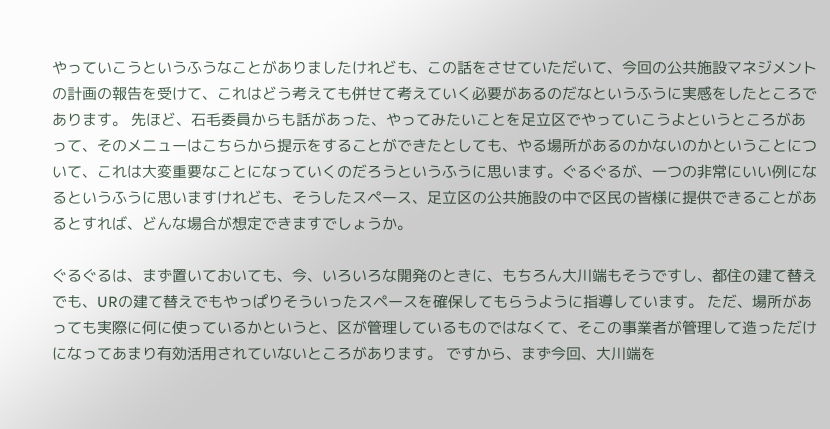やっていこうというふうなことがありましたけれども、この話をさせていただいて、今回の公共施設マネジメントの計画の報告を受けて、これはどう考えても併せて考えていく必要があるのだなというふうに実感をしたところであります。 先ほど、石毛委員からも話があった、やってみたいことを足立区でやっていこうよというところがあって、そのメニューはこちらから提示をすることができたとしても、やる場所があるのかないのかということについて、これは大変重要なことになっていくのだろうというふうに思います。ぐるぐるが、一つの非常にいい例になるというふうに思いますけれども、そうしたスペース、足立区の公共施設の中で区民の皆様に提供できることがあるとすれば、どんな場合が想定できますでしょうか。

ぐるぐるは、まず置いておいても、今、いろいろな開発のときに、もちろん大川端もそうですし、都住の建て替えでも、URの建て替えでもやっぱりそういったスペースを確保してもらうように指導しています。 ただ、場所があっても実際に何に使っているかというと、区が管理しているものではなくて、そこの事業者が管理して造っただけになってあまり有効活用されていないところがあります。 ですから、まず今回、大川端を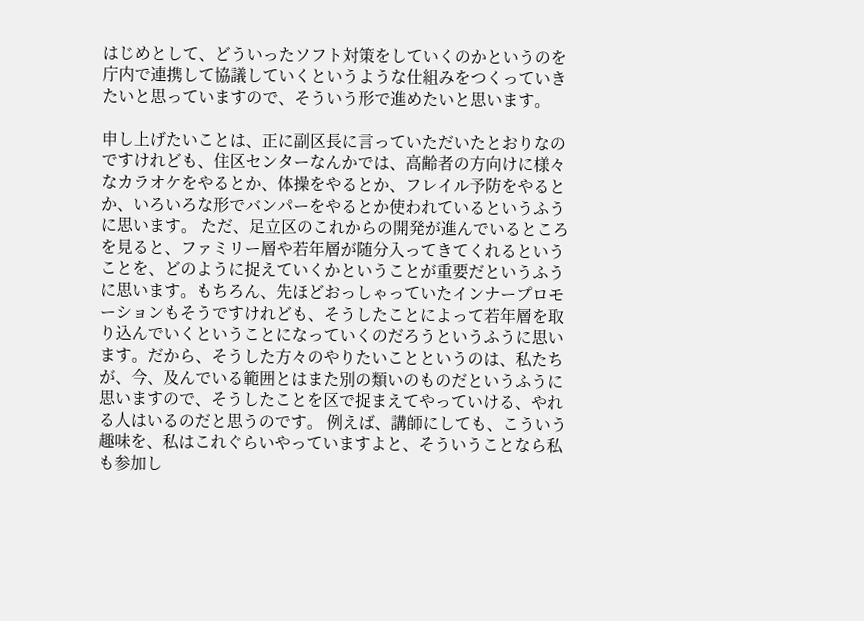はじめとして、どういったソフト対策をしていくのかというのを庁内で連携して協議していくというような仕組みをつくっていきたいと思っていますので、そういう形で進めたいと思います。

申し上げたいことは、正に副区長に言っていただいたとおりなのですけれども、住区センターなんかでは、高齢者の方向けに様々なカラオケをやるとか、体操をやるとか、フレイル予防をやるとか、いろいろな形でバンパーをやるとか使われているというふうに思います。 ただ、足立区のこれからの開発が進んでいるところを見ると、ファミリー層や若年層が随分入ってきてくれるということを、どのように捉えていくかということが重要だというふうに思います。もちろん、先ほどおっしゃっていたインナープロモーションもそうですけれども、そうしたことによって若年層を取り込んでいくということになっていくのだろうというふうに思います。だから、そうした方々のやりたいことというのは、私たちが、今、及んでいる範囲とはまた別の類いのものだというふうに思いますので、そうしたことを区で捉まえてやっていける、やれる人はいるのだと思うのです。 例えば、講師にしても、こういう趣味を、私はこれぐらいやっていますよと、そういうことなら私も参加し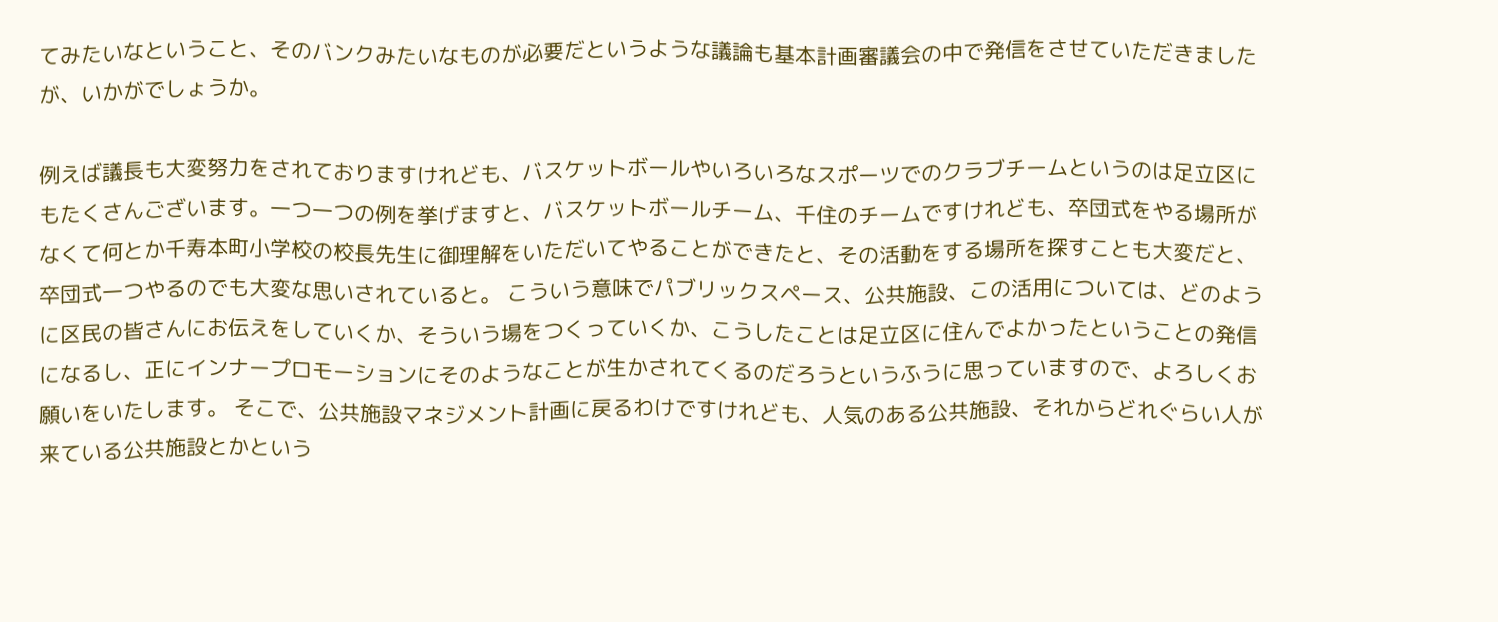てみたいなということ、そのバンクみたいなものが必要だというような議論も基本計画審議会の中で発信をさせていただきましたが、いかがでしょうか。

例えば議長も大変努力をされておりますけれども、バスケットボールやいろいろなスポーツでのクラブチームというのは足立区にもたくさんございます。一つ一つの例を挙げますと、バスケットボールチーム、千住のチームですけれども、卒団式をやる場所がなくて何とか千寿本町小学校の校長先生に御理解をいただいてやることができたと、その活動をする場所を探すことも大変だと、卒団式一つやるのでも大変な思いされていると。 こういう意味でパブリックスペース、公共施設、この活用については、どのように区民の皆さんにお伝えをしていくか、そういう場をつくっていくか、こうしたことは足立区に住んでよかったということの発信になるし、正にインナープロモーションにそのようなことが生かされてくるのだろうというふうに思っていますので、よろしくお願いをいたします。 そこで、公共施設マネジメント計画に戻るわけですけれども、人気のある公共施設、それからどれぐらい人が来ている公共施設とかという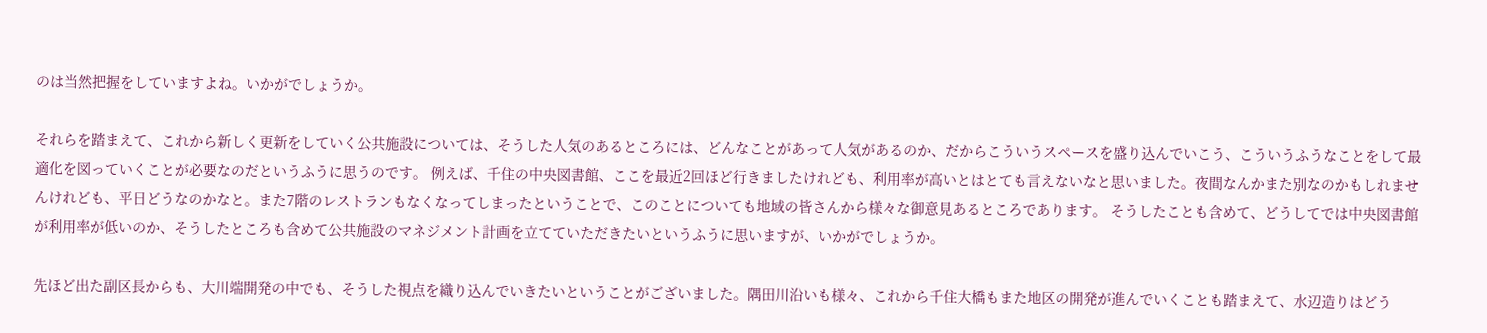のは当然把握をしていますよね。いかがでしょうか。

それらを踏まえて、これから新しく更新をしていく公共施設については、そうした人気のあるところには、どんなことがあって人気があるのか、だからこういうスペースを盛り込んでいこう、こういうふうなことをして最適化を図っていくことが必要なのだというふうに思うのです。 例えば、千住の中央図書館、ここを最近2回ほど行きましたけれども、利用率が高いとはとても言えないなと思いました。夜間なんかまた別なのかもしれませんけれども、平日どうなのかなと。また7階のレストランもなくなってしまったということで、このことについても地域の皆さんから様々な御意見あるところであります。 そうしたことも含めて、どうしてでは中央図書館が利用率が低いのか、そうしたところも含めて公共施設のマネジメント計画を立てていただきたいというふうに思いますが、いかがでしょうか。

先ほど出た副区長からも、大川端開発の中でも、そうした視点を織り込んでいきたいということがございました。隅田川沿いも様々、これから千住大橋もまた地区の開発が進んでいくことも踏まえて、水辺造りはどう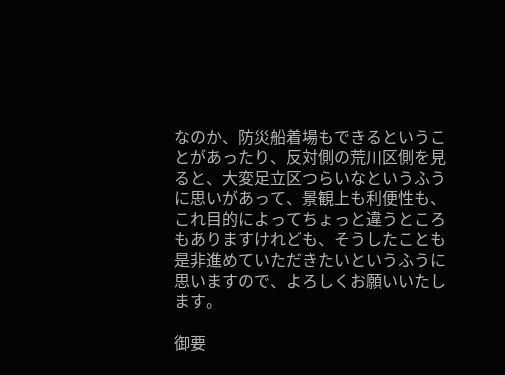なのか、防災船着場もできるということがあったり、反対側の荒川区側を見ると、大変足立区つらいなというふうに思いがあって、景観上も利便性も、これ目的によってちょっと違うところもありますけれども、そうしたことも是非進めていただきたいというふうに思いますので、よろしくお願いいたします。

御要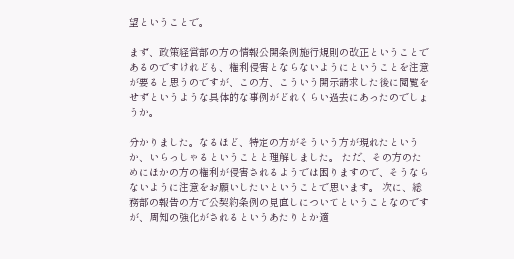望ということで。

まず、政策経営部の方の情報公開条例施行規則の改正ということであるのですけれども、権利侵害とならないようにということを注意が要ると思うのですが、この方、こういう開示請求した後に閲覧をせずというような具体的な事例がどれくらい過去にあったのでしょうか。

分かりました。なるほど、特定の方がそういう方が現れたというか、いらっしゃるということと理解しました。 ただ、その方のためにほかの方の権利が侵害されるようでは困りますので、そうならないように注意をお願いしたいということで思います。 次に、総務部の報告の方で公契約条例の見直しについてということなのですが、周知の強化がされるというあたりとか適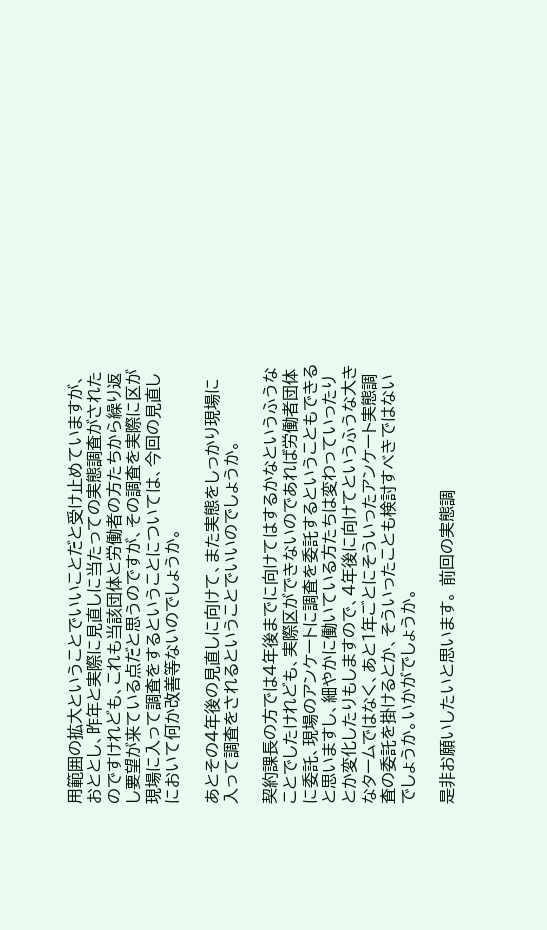用範囲の拡大ということでいいことだと受け止めていますが、おととし、昨年と実際に見直しに当たっての実態調査がされたのですけれども、これも当該団体と労働者の方たちから繰り返し要望が来ている点だと思うのですが、その調査を実際に区が現場に入って調査をするということについては、今回の見直しにおいて何か改善等ないのでしょうか。

あとその4年後の見直しに向けて、また実態をしっかり現場に入って調査をされるということでいいのでしょうか。

契約課長の方では4年後までに向けてはするかなというふうなことでしたけれども、実際区ができないのであれば労働者団体に委託、現場のアンケートに調査を委託するということもできると思いますし、細やかに働いている方たちは変わっていったりとか変化したりもしますので、4年後に向けてというふうな大きなタームではなく、あと1年ごとにそういったアンケート実態調査の委託を掛けるとか、そういったことも検討すべきではないでしょうか。いかがでしょうか。

是非お願いしたいと思います。 前回の実態調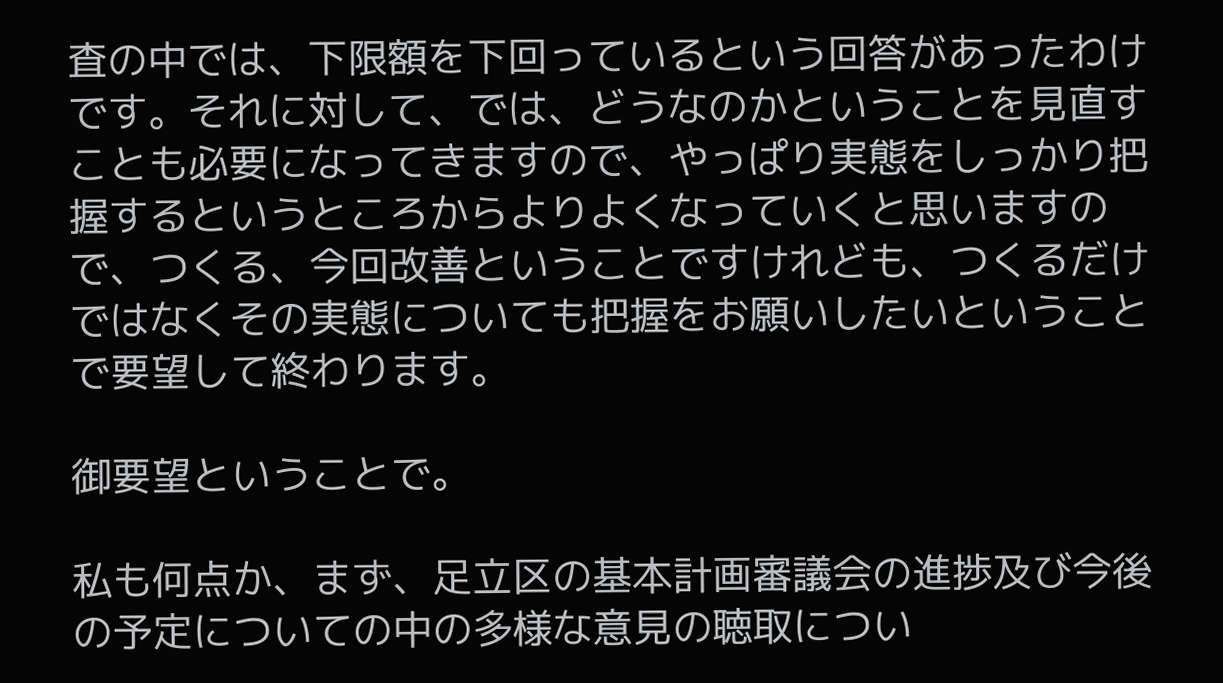査の中では、下限額を下回っているという回答があったわけです。それに対して、では、どうなのかということを見直すことも必要になってきますので、やっぱり実態をしっかり把握するというところからよりよくなっていくと思いますので、つくる、今回改善ということですけれども、つくるだけではなくその実態についても把握をお願いしたいということで要望して終わります。

御要望ということで。

私も何点か、まず、足立区の基本計画審議会の進捗及び今後の予定についての中の多様な意見の聴取につい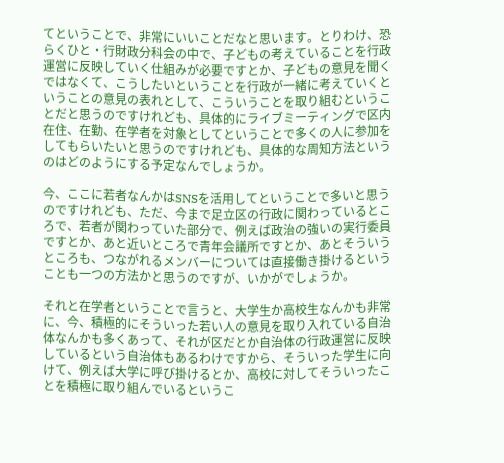てということで、非常にいいことだなと思います。とりわけ、恐らくひと・行財政分科会の中で、子どもの考えていることを行政運営に反映していく仕組みが必要ですとか、子どもの意見を聞くではなくて、こうしたいということを行政が一緒に考えていくということの意見の表れとして、こういうことを取り組むということだと思うのですけれども、具体的にライブミーティングで区内在住、在勤、在学者を対象としてということで多くの人に参加をしてもらいたいと思うのですけれども、具体的な周知方法というのはどのようにする予定なんでしょうか。

今、ここに若者なんかはSNSを活用してということで多いと思うのですけれども、ただ、今まで足立区の行政に関わっているところで、若者が関わっていた部分で、例えば政治の強いの実行委員ですとか、あと近いところで青年会議所ですとか、あとそういうところも、つながれるメンバーについては直接働き掛けるということも一つの方法かと思うのですが、いかがでしょうか。

それと在学者ということで言うと、大学生か高校生なんかも非常に、今、積極的にそういった若い人の意見を取り入れている自治体なんかも多くあって、それが区だとか自治体の行政運営に反映しているという自治体もあるわけですから、そういった学生に向けて、例えば大学に呼び掛けるとか、高校に対してそういったことを積極に取り組んでいるというこ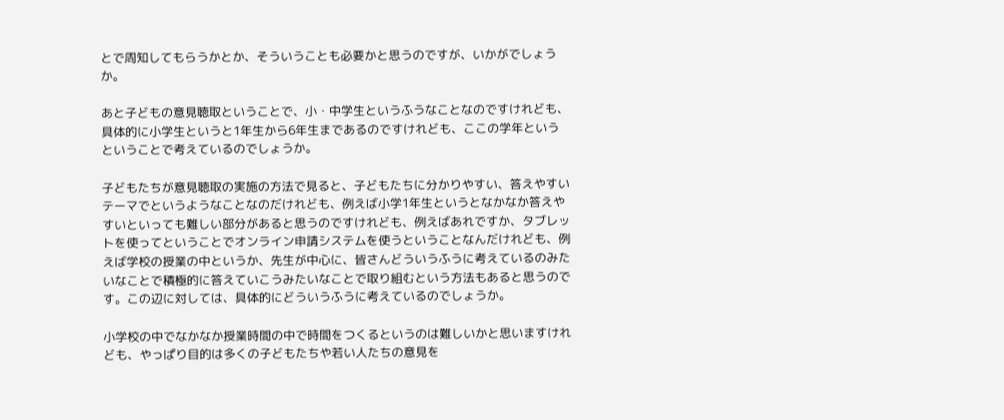とで周知してもらうかとか、そういうことも必要かと思うのですが、いかがでしょうか。

あと子どもの意見聴取ということで、小・中学生というふうなことなのですけれども、具体的に小学生というと1年生から6年生まであるのですけれども、ここの学年というということで考えているのでしょうか。

子どもたちが意見聴取の実施の方法で見ると、子どもたちに分かりやすい、答えやすいテーマでというようなことなのだけれども、例えば小学1年生というとなかなか答えやすいといっても難しい部分があると思うのですけれども、例えばあれですか、タブレットを使ってということでオンライン申請システムを使うということなんだけれども、例えば学校の授業の中というか、先生が中心に、皆さんどういうふうに考えているのみたいなことで積極的に答えていこうみたいなことで取り組むという方法もあると思うのです。この辺に対しては、具体的にどういうふうに考えているのでしょうか。

小学校の中でなかなか授業時間の中で時間をつくるというのは難しいかと思いますけれども、やっぱり目的は多くの子どもたちや若い人たちの意見を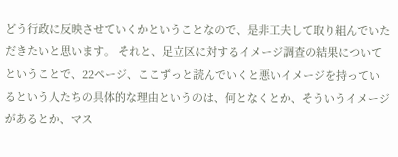どう行政に反映させていくかということなので、是非工夫して取り組んでいただきたいと思います。 それと、足立区に対するイメージ調査の結果についてということで、22ページ、ここずっと読んでいくと悪いイメージを持っているという人たちの具体的な理由というのは、何となくとか、そういうイメージがあるとか、マス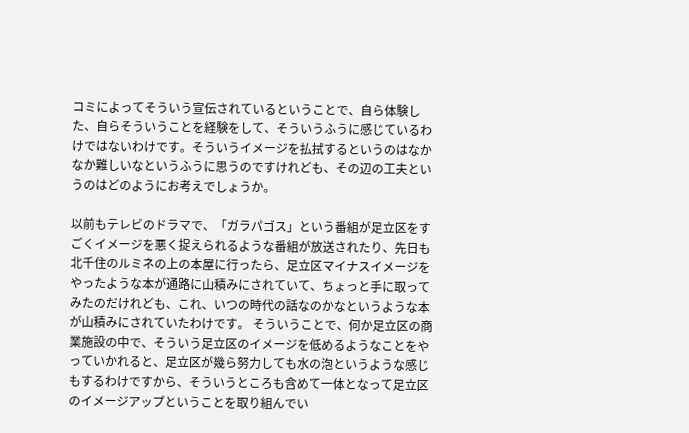コミによってそういう宣伝されているということで、自ら体験した、自らそういうことを経験をして、そういうふうに感じているわけではないわけです。そういうイメージを払拭するというのはなかなか難しいなというふうに思うのですけれども、その辺の工夫というのはどのようにお考えでしょうか。

以前もテレビのドラマで、「ガラパゴス」という番組が足立区をすごくイメージを悪く捉えられるような番組が放送されたり、先日も北千住のルミネの上の本屋に行ったら、足立区マイナスイメージをやったような本が通路に山積みにされていて、ちょっと手に取ってみたのだけれども、これ、いつの時代の話なのかなというような本が山積みにされていたわけです。 そういうことで、何か足立区の商業施設の中で、そういう足立区のイメージを低めるようなことをやっていかれると、足立区が幾ら努力しても水の泡というような感じもするわけですから、そういうところも含めて一体となって足立区のイメージアップということを取り組んでい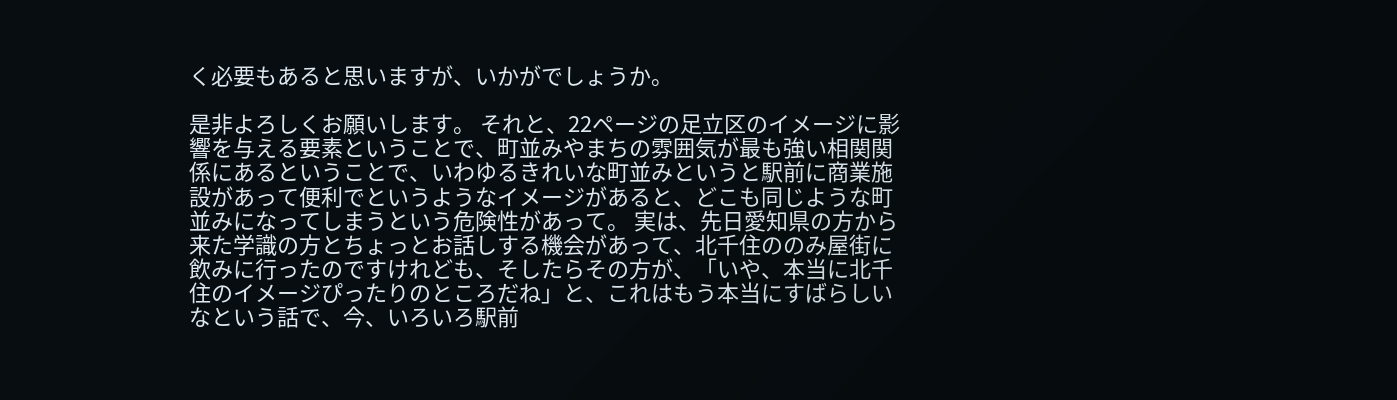く必要もあると思いますが、いかがでしょうか。

是非よろしくお願いします。 それと、22ページの足立区のイメージに影響を与える要素ということで、町並みやまちの雰囲気が最も強い相関関係にあるということで、いわゆるきれいな町並みというと駅前に商業施設があって便利でというようなイメージがあると、どこも同じような町並みになってしまうという危険性があって。 実は、先日愛知県の方から来た学識の方とちょっとお話しする機会があって、北千住ののみ屋街に飲みに行ったのですけれども、そしたらその方が、「いや、本当に北千住のイメージぴったりのところだね」と、これはもう本当にすばらしいなという話で、今、いろいろ駅前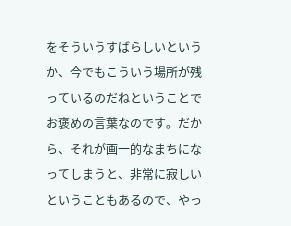をそういうすばらしいというか、今でもこういう場所が残っているのだねということでお褒めの言葉なのです。だから、それが画一的なまちになってしまうと、非常に寂しいということもあるので、やっ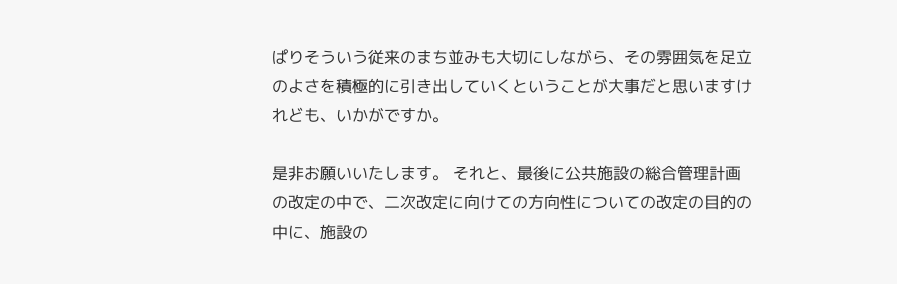ぱりそういう従来のまち並みも大切にしながら、その雰囲気を足立のよさを積極的に引き出していくということが大事だと思いますけれども、いかがですか。

是非お願いいたします。 それと、最後に公共施設の総合管理計画の改定の中で、二次改定に向けての方向性についての改定の目的の中に、施設の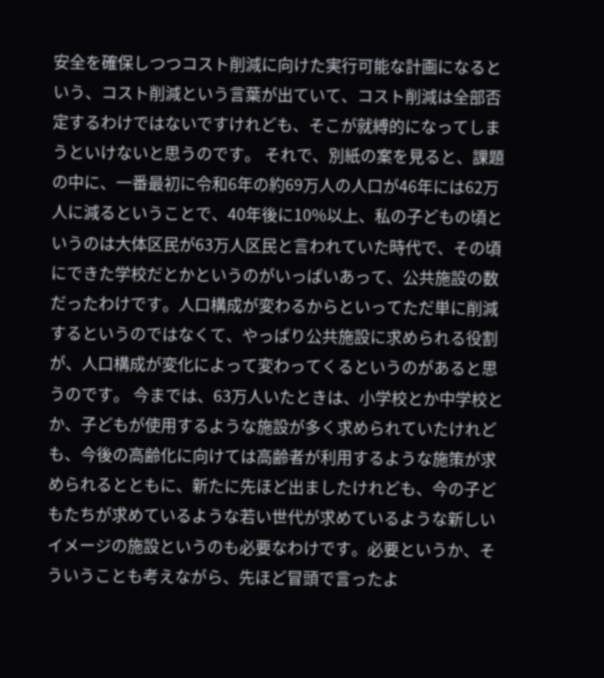安全を確保しつつコスト削減に向けた実行可能な計画になるという、コスト削減という言葉が出ていて、コスト削減は全部否定するわけではないですけれども、そこが就縛的になってしまうといけないと思うのです。 それで、別紙の案を見ると、課題の中に、一番最初に令和6年の約69万人の人口が46年には62万人に減るということで、40年後に10%以上、私の子どもの頃というのは大体区民が63万人区民と言われていた時代で、その頃にできた学校だとかというのがいっぱいあって、公共施設の数だったわけです。人口構成が変わるからといってただ単に削減するというのではなくて、やっぱり公共施設に求められる役割が、人口構成が変化によって変わってくるというのがあると思うのです。 今までは、63万人いたときは、小学校とか中学校とか、子どもが使用するような施設が多く求められていたけれども、今後の高齢化に向けては高齢者が利用するような施策が求められるとともに、新たに先ほど出ましたけれども、今の子どもたちが求めているような若い世代が求めているような新しいイメージの施設というのも必要なわけです。必要というか、そういうことも考えながら、先ほど冒頭で言ったよ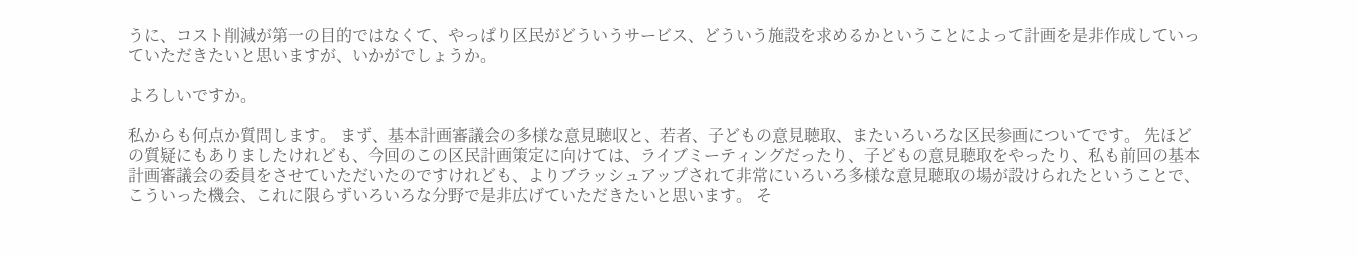うに、コスト削減が第一の目的ではなくて、やっぱり区民がどういうサービス、どういう施設を求めるかということによって計画を是非作成していっていただきたいと思いますが、いかがでしょうか。

よろしいですか。

私からも何点か質問します。 まず、基本計画審議会の多様な意見聴収と、若者、子どもの意見聴取、またいろいろな区民参画についてです。 先ほどの質疑にもありましたけれども、今回のこの区民計画策定に向けては、ライブミーティングだったり、子どもの意見聴取をやったり、私も前回の基本計画審議会の委員をさせていただいたのですけれども、よりブラッシュアップされて非常にいろいろ多様な意見聴取の場が設けられたということで、こういった機会、これに限らずいろいろな分野で是非広げていただきたいと思います。 そ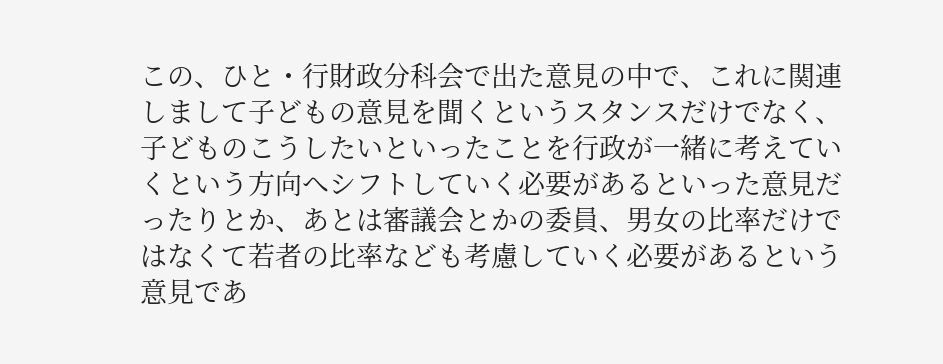この、ひと・行財政分科会で出た意見の中で、これに関連しまして子どもの意見を聞くというスタンスだけでなく、子どものこうしたいといったことを行政が一緒に考えていくという方向へシフトしていく必要があるといった意見だったりとか、あとは審議会とかの委員、男女の比率だけではなくて若者の比率なども考慮していく必要があるという意見であ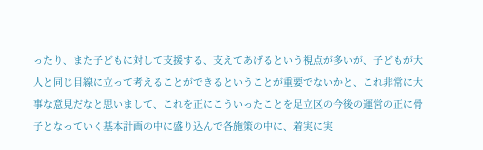ったり、また子どもに対して支援する、支えてあげるという視点が多いが、子どもが大人と同じ目線に立って考えることができるということが重要でないかと、これ非常に大事な意見だなと思いまして、これを正にこういったことを足立区の今後の運営の正に骨子となっていく基本計画の中に盛り込んで各施策の中に、着実に実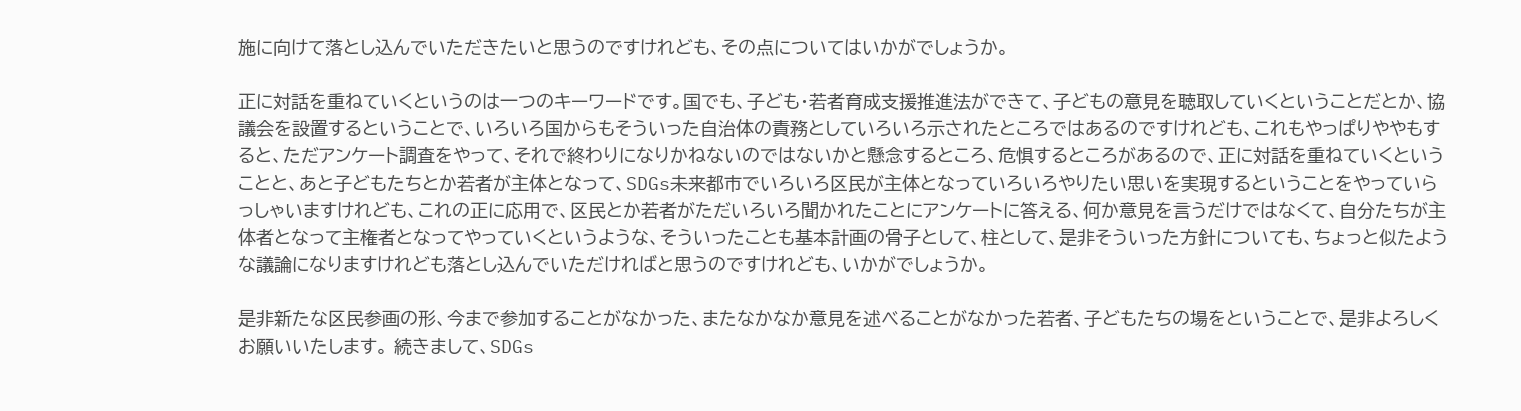施に向けて落とし込んでいただきたいと思うのですけれども、その点についてはいかがでしょうか。

正に対話を重ねていくというのは一つのキーワードです。国でも、子ども・若者育成支援推進法ができて、子どもの意見を聴取していくということだとか、協議会を設置するということで、いろいろ国からもそういった自治体の責務としていろいろ示されたところではあるのですけれども、これもやっぱりややもすると、ただアンケート調査をやって、それで終わりになりかねないのではないかと懸念するところ、危惧するところがあるので、正に対話を重ねていくということと、あと子どもたちとか若者が主体となって、SDGs未来都市でいろいろ区民が主体となっていろいろやりたい思いを実現するということをやっていらっしゃいますけれども、これの正に応用で、区民とか若者がただいろいろ聞かれたことにアンケートに答える、何か意見を言うだけではなくて、自分たちが主体者となって主権者となってやっていくというような、そういったことも基本計画の骨子として、柱として、是非そういった方針についても、ちょっと似たような議論になりますけれども落とし込んでいただければと思うのですけれども、いかがでしょうか。

是非新たな区民参画の形、今まで参加することがなかった、またなかなか意見を述べることがなかった若者、子どもたちの場をということで、是非よろしくお願いいたします。 続きまして、SDGs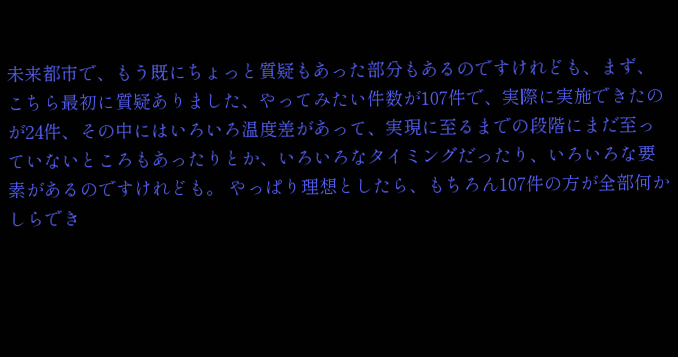未来都市で、もう既にちょっと質疑もあった部分もあるのですけれども、まず、こちら最初に質疑ありました、やってみたい件数が107件で、実際に実施できたのが24件、その中にはいろいろ温度差があって、実現に至るまでの段階にまだ至っていないところもあったりとか、いろいろなタイミングだったり、いろいろな要素があるのですけれども。 やっぱり理想としたら、もちろん107件の方が全部何かしらでき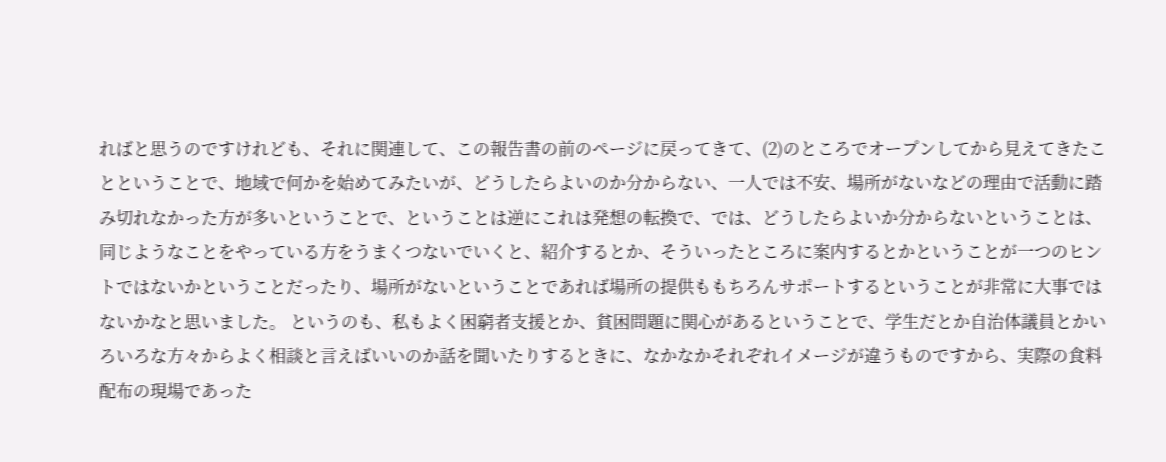ればと思うのですけれども、それに関連して、この報告書の前のページに戻ってきて、(2)のところでオープンしてから見えてきたことということで、地域で何かを始めてみたいが、どうしたらよいのか分からない、一人では不安、場所がないなどの理由で活動に踏み切れなかった方が多いということで、ということは逆にこれは発想の転換で、では、どうしたらよいか分からないということは、同じようなことをやっている方をうまくつないでいくと、紹介するとか、そういったところに案内するとかということが一つのヒントではないかということだったり、場所がないということであれば場所の提供ももちろんサポートするということが非常に大事ではないかなと思いました。 というのも、私もよく困窮者支援とか、貧困問題に関心があるということで、学生だとか自治体議員とかいろいろな方々からよく相談と言えばいいのか話を聞いたりするときに、なかなかそれぞれイメージが違うものですから、実際の食料配布の現場であった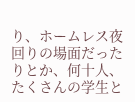り、ホームレス夜回りの場面だったりとか、何十人、たくさんの学生と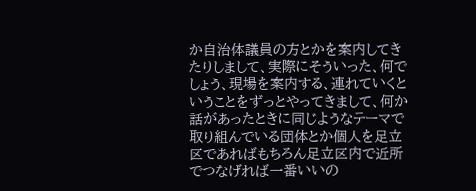か自治体議員の方とかを案内してきたりしまして、実際にそういった、何でしょう、現場を案内する、連れていくということをずっとやってきまして、何か話があったときに同じようなテーマで取り組んでいる団体とか個人を足立区であればもちろん足立区内で近所でつなげれば一番いいの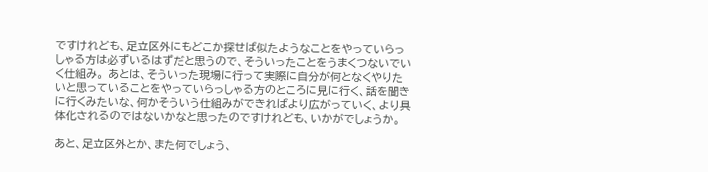ですけれども、足立区外にもどこか探せば似たようなことをやっていらっしゃる方は必ずいるはずだと思うので、そういったことをうまくつないでいく仕組み。 あとは、そういった現場に行って実際に自分が何となくやりたいと思っていることをやっていらっしゃる方のところに見に行く、話を聞きに行くみたいな、何かそういう仕組みができればより広がっていく、より具体化されるのではないかなと思ったのですけれども、いかがでしょうか。

あと、足立区外とか、また何でしょう、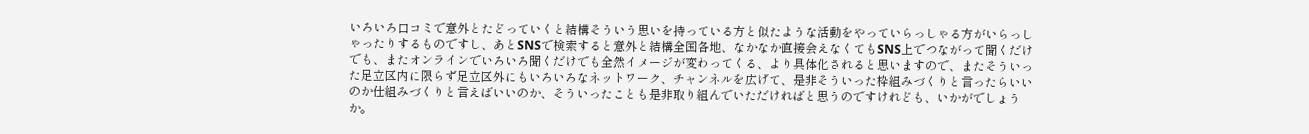いろいろ口コミで意外とたどっていくと結構そういう思いを持っている方と似たような活動をやっていらっしゃる方がいらっしゃったりするものですし、あとSNSで検索すると意外と結構全国各地、なかなか直接会えなくてもSNS上でつながって聞くだけでも、またオンラインでいろいろ聞くだけでも全然イメージが変わってくる、より具体化されると思いますので、またそういった足立区内に限らず足立区外にもいろいろなネットワーク、チャンネルを広げて、是非そういった枠組みづくりと言ったらいいのか仕組みづくりと言えばいいのか、そういったことも是非取り組んでいただければと思うのですけれども、いかがでしょうか。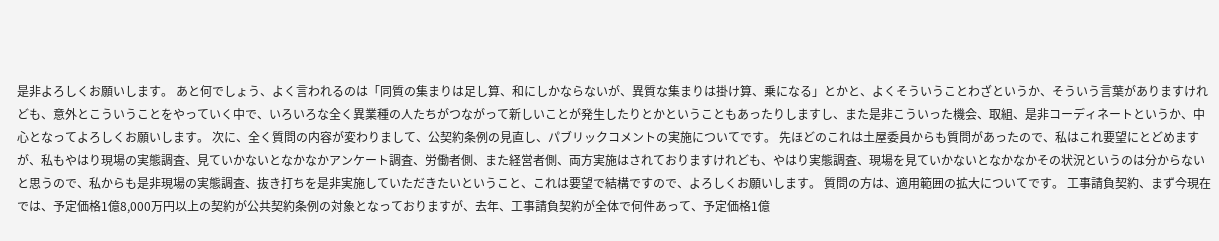是非よろしくお願いします。 あと何でしょう、よく言われるのは「同質の集まりは足し算、和にしかならないが、異質な集まりは掛け算、乗になる」とかと、よくそういうことわざというか、そういう言葉がありますけれども、意外とこういうことをやっていく中で、いろいろな全く異業種の人たちがつながって新しいことが発生したりとかということもあったりしますし、また是非こういった機会、取組、是非コーディネートというか、中心となってよろしくお願いします。 次に、全く質問の内容が変わりまして、公契約条例の見直し、パブリックコメントの実施についてです。 先ほどのこれは土屋委員からも質問があったので、私はこれ要望にとどめますが、私もやはり現場の実態調査、見ていかないとなかなかアンケート調査、労働者側、また経営者側、両方実施はされておりますけれども、やはり実態調査、現場を見ていかないとなかなかその状況というのは分からないと思うので、私からも是非現場の実態調査、抜き打ちを是非実施していただきたいということ、これは要望で結構ですので、よろしくお願いします。 質問の方は、適用範囲の拡大についてです。 工事請負契約、まず今現在では、予定価格1億8,000万円以上の契約が公共契約条例の対象となっておりますが、去年、工事請負契約が全体で何件あって、予定価格1億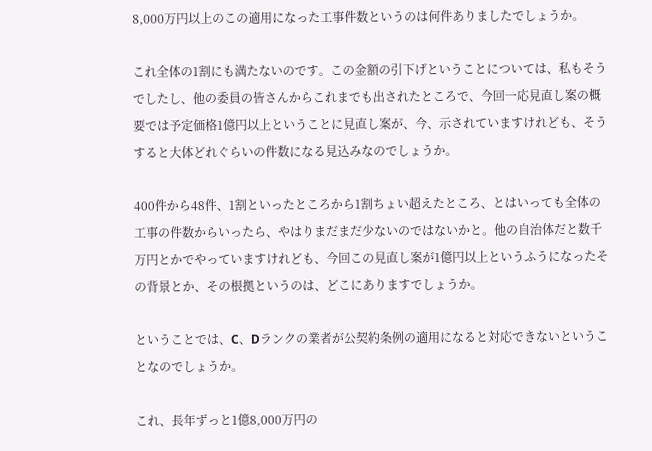8,000万円以上のこの適用になった工事件数というのは何件ありましたでしょうか。

これ全体の1割にも満たないのです。この金額の引下げということについては、私もそうでしたし、他の委員の皆さんからこれまでも出されたところで、今回一応見直し案の概要では予定価格1億円以上ということに見直し案が、今、示されていますけれども、そうすると大体どれぐらいの件数になる見込みなのでしょうか。

400件から48件、1割といったところから1割ちょい超えたところ、とはいっても全体の工事の件数からいったら、やはりまだまだ少ないのではないかと。他の自治体だと数千万円とかでやっていますけれども、今回この見直し案が1億円以上というふうになったその背景とか、その根拠というのは、どこにありますでしょうか。

ということでは、C、Dランクの業者が公契約条例の適用になると対応できないということなのでしょうか。

これ、長年ずっと1億8,000万円の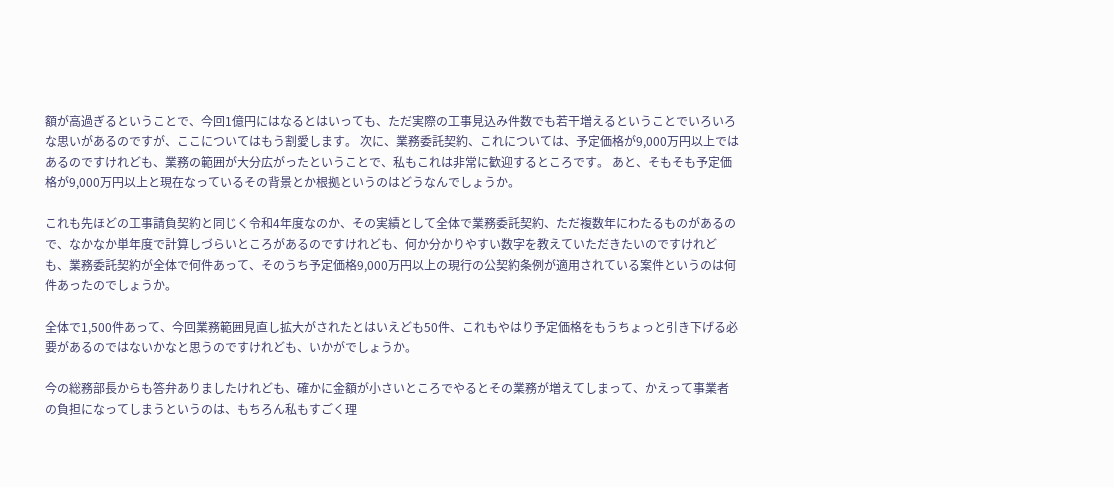額が高過ぎるということで、今回1億円にはなるとはいっても、ただ実際の工事見込み件数でも若干増えるということでいろいろな思いがあるのですが、ここについてはもう割愛します。 次に、業務委託契約、これについては、予定価格が9,000万円以上ではあるのですけれども、業務の範囲が大分広がったということで、私もこれは非常に歓迎するところです。 あと、そもそも予定価格が9,000万円以上と現在なっているその背景とか根拠というのはどうなんでしょうか。

これも先ほどの工事請負契約と同じく令和4年度なのか、その実績として全体で業務委託契約、ただ複数年にわたるものがあるので、なかなか単年度で計算しづらいところがあるのですけれども、何か分かりやすい数字を教えていただきたいのですけれども、業務委託契約が全体で何件あって、そのうち予定価格9,000万円以上の現行の公契約条例が適用されている案件というのは何件あったのでしょうか。

全体で1,500件あって、今回業務範囲見直し拡大がされたとはいえども50件、これもやはり予定価格をもうちょっと引き下げる必要があるのではないかなと思うのですけれども、いかがでしょうか。

今の総務部長からも答弁ありましたけれども、確かに金額が小さいところでやるとその業務が増えてしまって、かえって事業者の負担になってしまうというのは、もちろん私もすごく理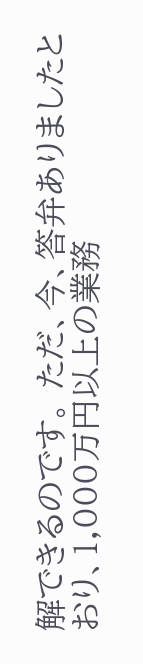解できるのです。 ただ、今、答弁ありましたとおり、1,000万円以上の業務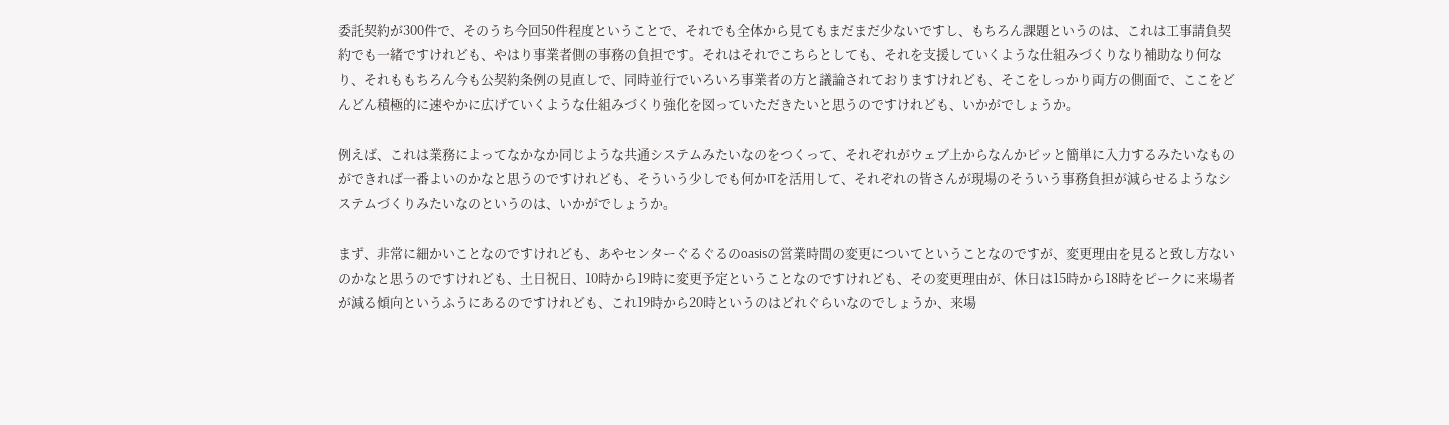委託契約が300件で、そのうち今回50件程度ということで、それでも全体から見てもまだまだ少ないですし、もちろん課題というのは、これは工事請負契約でも一緒ですけれども、やはり事業者側の事務の負担です。それはそれでこちらとしても、それを支援していくような仕組みづくりなり補助なり何なり、それももちろん今も公契約条例の見直しで、同時並行でいろいろ事業者の方と議論されておりますけれども、そこをしっかり両方の側面で、ここをどんどん積極的に速やかに広げていくような仕組みづくり強化を図っていただきたいと思うのですけれども、いかがでしょうか。

例えば、これは業務によってなかなか同じような共通システムみたいなのをつくって、それぞれがウェブ上からなんかピッと簡単に入力するみたいなものができれば一番よいのかなと思うのですけれども、そういう少しでも何かITを活用して、それぞれの皆さんが現場のそういう事務負担が減らせるようなシステムづくりみたいなのというのは、いかがでしょうか。

まず、非常に細かいことなのですけれども、あやセンターぐるぐるのoasisの営業時間の変更についてということなのですが、変更理由を見ると致し方ないのかなと思うのですけれども、土日祝日、10時から19時に変更予定ということなのですけれども、その変更理由が、休日は15時から18時をピークに来場者が減る傾向というふうにあるのですけれども、これ19時から20時というのはどれぐらいなのでしょうか、来場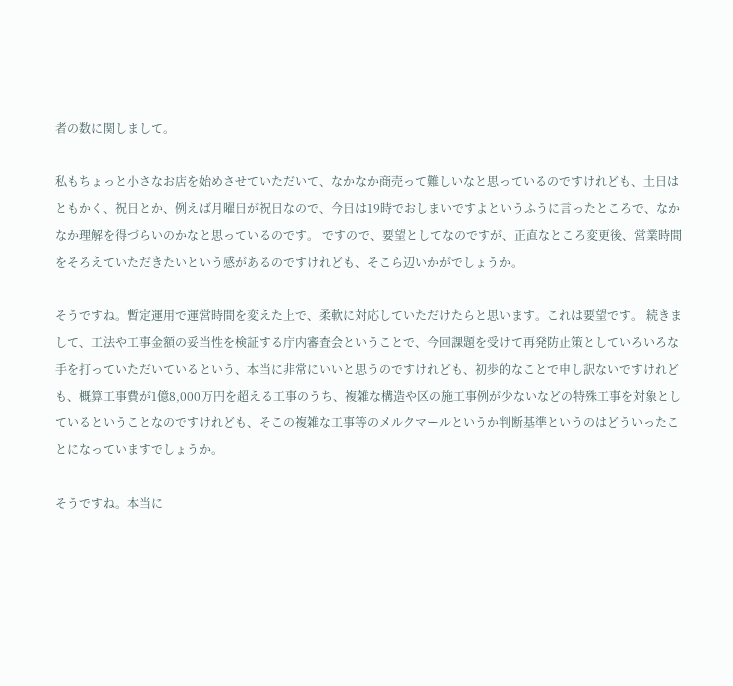者の数に関しまして。

私もちょっと小さなお店を始めさせていただいて、なかなか商売って難しいなと思っているのですけれども、土日はともかく、祝日とか、例えば月曜日が祝日なので、今日は19時でおしまいですよというふうに言ったところで、なかなか理解を得づらいのかなと思っているのです。 ですので、要望としてなのですが、正直なところ変更後、営業時間をそろえていただきたいという感があるのですけれども、そこら辺いかがでしょうか。

そうですね。暫定運用で運営時間を変えた上で、柔軟に対応していただけたらと思います。これは要望です。 続きまして、工法や工事金額の妥当性を検証する庁内審査会ということで、今回課題を受けて再発防止策としていろいろな手を打っていただいているという、本当に非常にいいと思うのですけれども、初歩的なことで申し訳ないですけれども、概算工事費が1億8,000万円を超える工事のうち、複雑な構造や区の施工事例が少ないなどの特殊工事を対象としているということなのですけれども、そこの複雑な工事等のメルクマールというか判断基準というのはどういったことになっていますでしょうか。

そうですね。本当に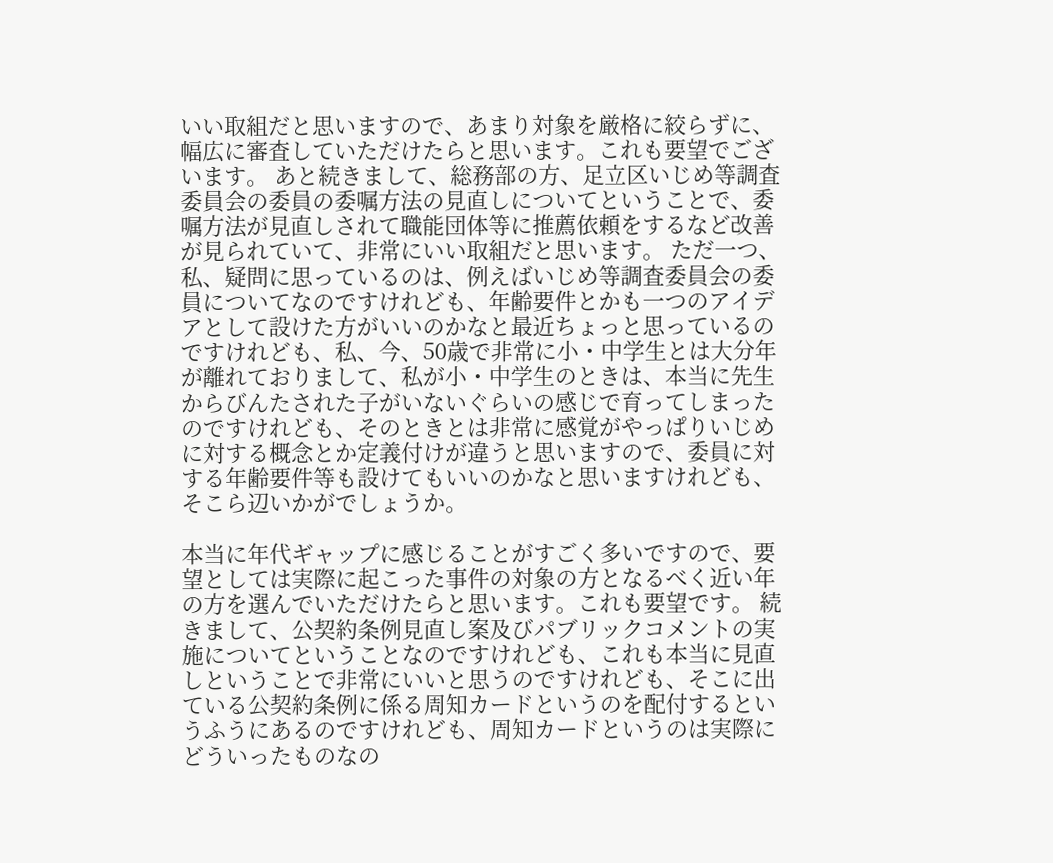いい取組だと思いますので、あまり対象を厳格に絞らずに、幅広に審査していただけたらと思います。これも要望でございます。 あと続きまして、総務部の方、足立区いじめ等調査委員会の委員の委嘱方法の見直しについてということで、委嘱方法が見直しされて職能団体等に推薦依頼をするなど改善が見られていて、非常にいい取組だと思います。 ただ一つ、私、疑問に思っているのは、例えばいじめ等調査委員会の委員についてなのですけれども、年齢要件とかも一つのアイデアとして設けた方がいいのかなと最近ちょっと思っているのですけれども、私、今、50歳で非常に小・中学生とは大分年が離れておりまして、私が小・中学生のときは、本当に先生からびんたされた子がいないぐらいの感じで育ってしまったのですけれども、そのときとは非常に感覚がやっぱりいじめに対する概念とか定義付けが違うと思いますので、委員に対する年齢要件等も設けてもいいのかなと思いますけれども、そこら辺いかがでしょうか。

本当に年代ギャップに感じることがすごく多いですので、要望としては実際に起こった事件の対象の方となるべく近い年の方を選んでいただけたらと思います。これも要望です。 続きまして、公契約条例見直し案及びパブリックコメントの実施についてということなのですけれども、これも本当に見直しということで非常にいいと思うのですけれども、そこに出ている公契約条例に係る周知カードというのを配付するというふうにあるのですけれども、周知カードというのは実際にどういったものなの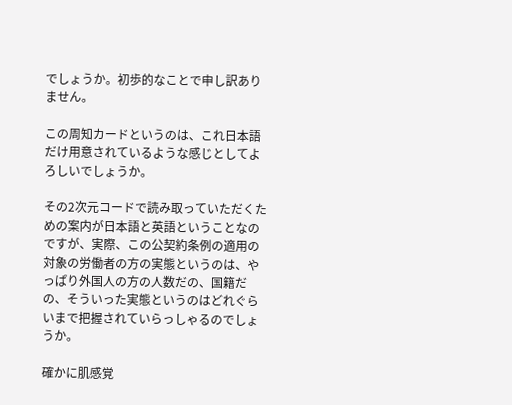でしょうか。初歩的なことで申し訳ありません。

この周知カードというのは、これ日本語だけ用意されているような感じとしてよろしいでしょうか。

その2次元コードで読み取っていただくための案内が日本語と英語ということなのですが、実際、この公契約条例の適用の対象の労働者の方の実態というのは、やっぱり外国人の方の人数だの、国籍だの、そういった実態というのはどれぐらいまで把握されていらっしゃるのでしょうか。

確かに肌感覚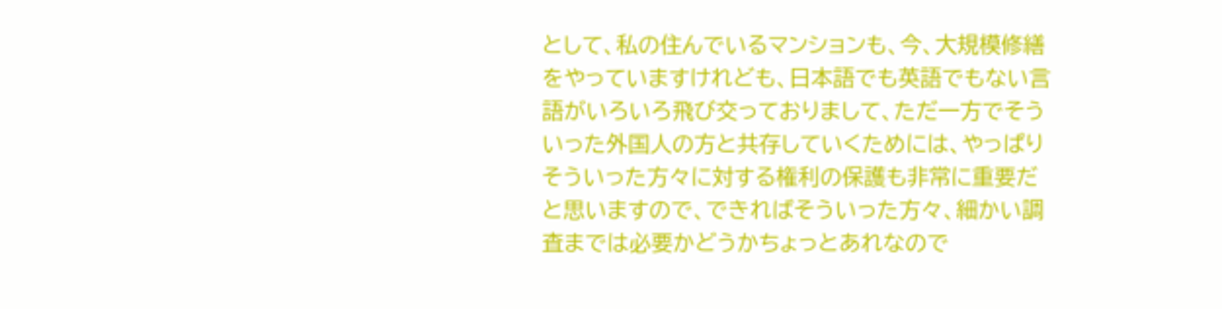として、私の住んでいるマンションも、今、大規模修繕をやっていますけれども、日本語でも英語でもない言語がいろいろ飛び交っておりまして、ただ一方でそういった外国人の方と共存していくためには、やっぱりそういった方々に対する権利の保護も非常に重要だと思いますので、できればそういった方々、細かい調査までは必要かどうかちょっとあれなので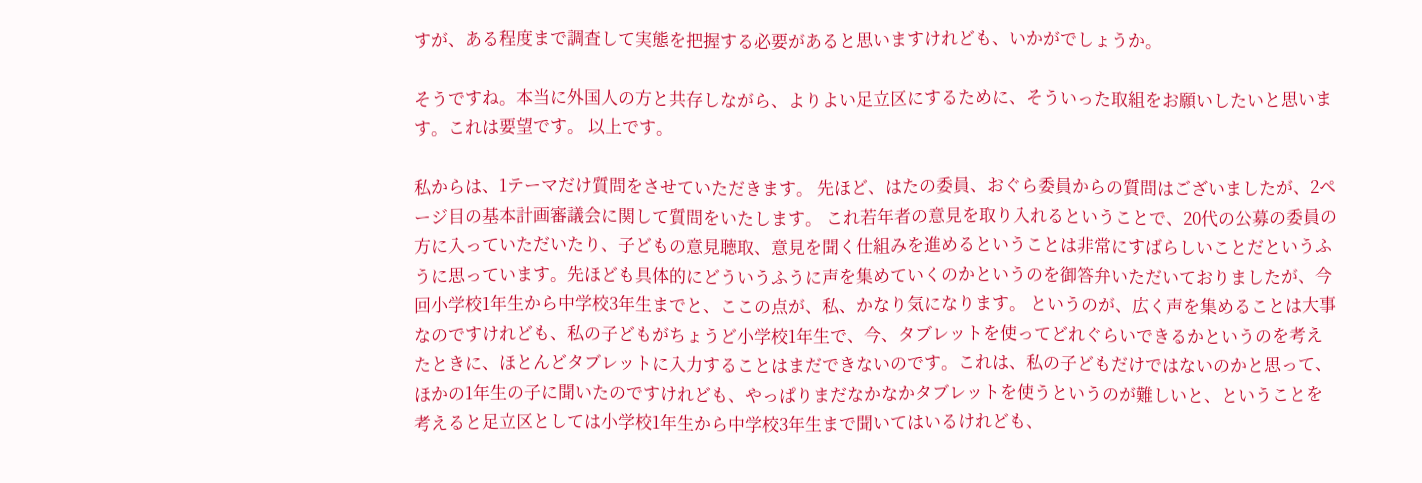すが、ある程度まで調査して実態を把握する必要があると思いますけれども、いかがでしょうか。

そうですね。本当に外国人の方と共存しながら、よりよい足立区にするために、そういった取組をお願いしたいと思います。これは要望です。 以上です。

私からは、1テーマだけ質問をさせていただきます。 先ほど、はたの委員、おぐら委員からの質問はございましたが、2ページ目の基本計画審議会に関して質問をいたします。 これ若年者の意見を取り入れるということで、20代の公募の委員の方に入っていただいたり、子どもの意見聴取、意見を聞く仕組みを進めるということは非常にすばらしいことだというふうに思っています。先ほども具体的にどういうふうに声を集めていくのかというのを御答弁いただいておりましたが、今回小学校1年生から中学校3年生までと、ここの点が、私、かなり気になります。 というのが、広く声を集めることは大事なのですけれども、私の子どもがちょうど小学校1年生で、今、タブレットを使ってどれぐらいできるかというのを考えたときに、ほとんどタブレットに入力することはまだできないのです。これは、私の子どもだけではないのかと思って、ほかの1年生の子に聞いたのですけれども、やっぱりまだなかなかタブレットを使うというのが難しいと、ということを考えると足立区としては小学校1年生から中学校3年生まで聞いてはいるけれども、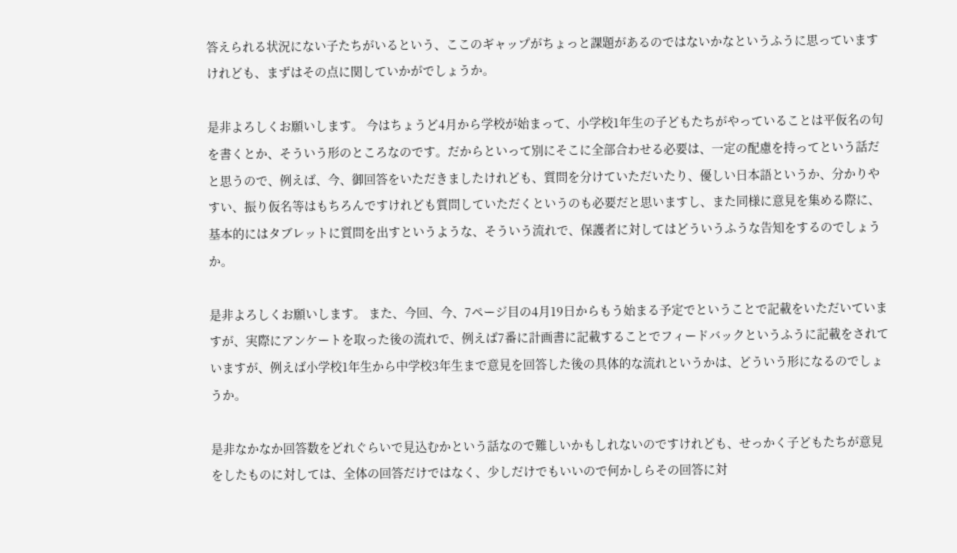答えられる状況にない子たちがいるという、ここのギャップがちょっと課題があるのではないかなというふうに思っていますけれども、まずはその点に関していかがでしょうか。

是非よろしくお願いします。 今はちょうど4月から学校が始まって、小学校1年生の子どもたちがやっていることは平仮名の句を書くとか、そういう形のところなのです。だからといって別にそこに全部合わせる必要は、一定の配慮を持ってという話だと思うので、例えば、今、御回答をいただきましたけれども、質問を分けていただいたり、優しい日本語というか、分かりやすい、振り仮名等はもちろんですけれども質問していただくというのも必要だと思いますし、また同様に意見を集める際に、基本的にはタブレットに質問を出すというような、そういう流れで、保護者に対してはどういうふうな告知をするのでしょうか。

是非よろしくお願いします。 また、今回、今、7ページ目の4月19日からもう始まる予定でということで記載をいただいていますが、実際にアンケートを取った後の流れで、例えば7番に計画書に記載することでフィードバックというふうに記載をされていますが、例えば小学校1年生から中学校3年生まで意見を回答した後の具体的な流れというかは、どういう形になるのでしょうか。

是非なかなか回答数をどれぐらいで見込むかという話なので難しいかもしれないのですけれども、せっかく子どもたちが意見をしたものに対しては、全体の回答だけではなく、少しだけでもいいので何かしらその回答に対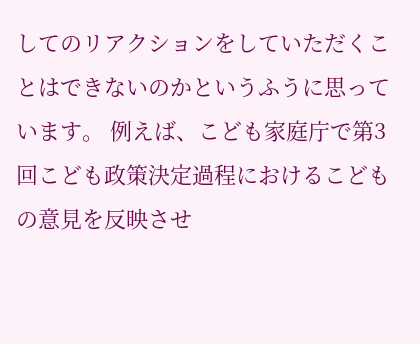してのリアクションをしていただくことはできないのかというふうに思っています。 例えば、こども家庭庁で第3回こども政策決定過程におけるこどもの意見を反映させ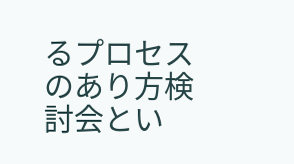るプロセスのあり方検討会とい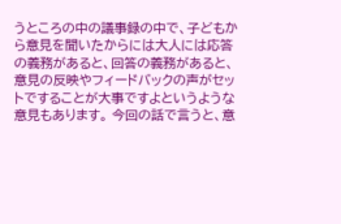うところの中の議事録の中で、子どもから意見を聞いたからには大人には応答の義務があると、回答の義務があると、意見の反映やフィードバックの声がセットですることが大事ですよというような意見もあります。 今回の話で言うと、意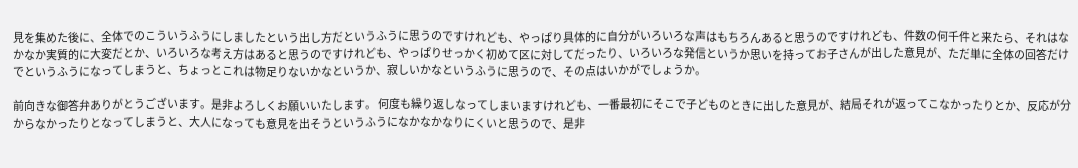見を集めた後に、全体でのこういうふうにしましたという出し方だというふうに思うのですけれども、やっぱり具体的に自分がいろいろな声はもちろんあると思うのですけれども、件数の何千件と来たら、それはなかなか実質的に大変だとか、いろいろな考え方はあると思うのですけれども、やっぱりせっかく初めて区に対してだったり、いろいろな発信というか思いを持ってお子さんが出した意見が、ただ単に全体の回答だけでというふうになってしまうと、ちょっとこれは物足りないかなというか、寂しいかなというふうに思うので、その点はいかがでしょうか。

前向きな御答弁ありがとうございます。是非よろしくお願いいたします。 何度も繰り返しなってしまいますけれども、一番最初にそこで子どものときに出した意見が、結局それが返ってこなかったりとか、反応が分からなかったりとなってしまうと、大人になっても意見を出そうというふうになかなかなりにくいと思うので、是非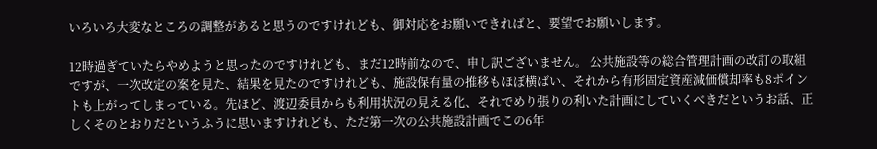いろいろ大変なところの調整があると思うのですけれども、御対応をお願いできればと、要望でお願いします。

12時過ぎていたらやめようと思ったのですけれども、まだ12時前なので、申し訳ございません。 公共施設等の総合管理計画の改訂の取組ですが、一次改定の案を見た、結果を見たのですけれども、施設保有量の推移もほぼ横ばい、それから有形固定資産減価償却率も8ポイントも上がってしまっている。先ほど、渡辺委員からも利用状況の見える化、それでめり張りの利いた計画にしていくべきだというお話、正しくそのとおりだというふうに思いますけれども、ただ第一次の公共施設計画でこの6年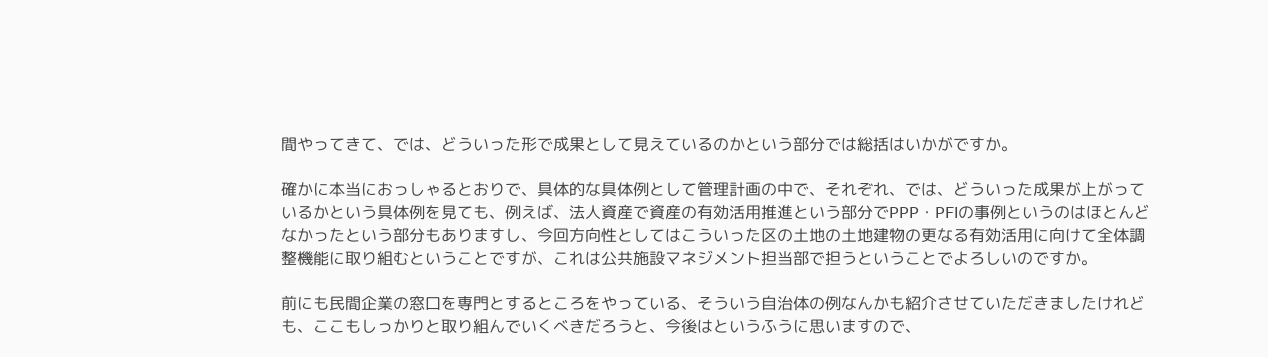間やってきて、では、どういった形で成果として見えているのかという部分では総括はいかがですか。

確かに本当におっしゃるとおりで、具体的な具体例として管理計画の中で、それぞれ、では、どういった成果が上がっているかという具体例を見ても、例えば、法人資産で資産の有効活用推進という部分でPPP・PFIの事例というのはほとんどなかったという部分もありますし、今回方向性としてはこういった区の土地の土地建物の更なる有効活用に向けて全体調整機能に取り組むということですが、これは公共施設マネジメント担当部で担うということでよろしいのですか。

前にも民間企業の窓口を専門とするところをやっている、そういう自治体の例なんかも紹介させていただきましたけれども、ここもしっかりと取り組んでいくべきだろうと、今後はというふうに思いますので、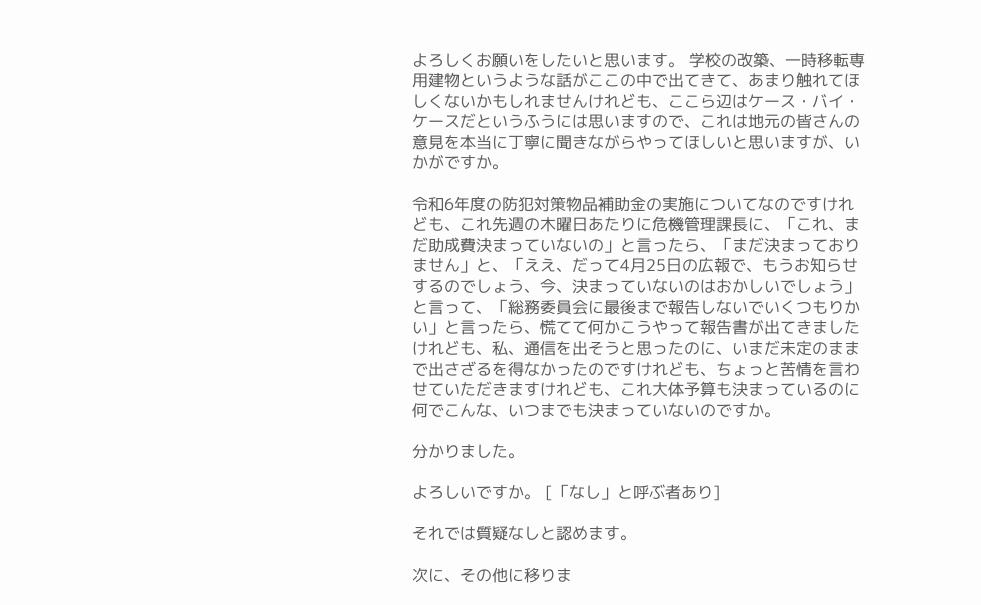よろしくお願いをしたいと思います。 学校の改築、一時移転専用建物というような話がここの中で出てきて、あまり触れてほしくないかもしれませんけれども、ここら辺はケース・バイ・ケースだというふうには思いますので、これは地元の皆さんの意見を本当に丁寧に聞きながらやってほしいと思いますが、いかがですか。

令和6年度の防犯対策物品補助金の実施についてなのですけれども、これ先週の木曜日あたりに危機管理課長に、「これ、まだ助成費決まっていないの」と言ったら、「まだ決まっておりません」と、「ええ、だって4月25日の広報で、もうお知らせするのでしょう、今、決まっていないのはおかしいでしょう」と言って、「総務委員会に最後まで報告しないでいくつもりかい」と言ったら、慌てて何かこうやって報告書が出てきましたけれども、私、通信を出そうと思ったのに、いまだ未定のままで出さざるを得なかったのですけれども、ちょっと苦情を言わせていただきますけれども、これ大体予算も決まっているのに何でこんな、いつまでも決まっていないのですか。

分かりました。

よろしいですか。 [「なし」と呼ぶ者あり]

それでは質疑なしと認めます。

次に、その他に移りま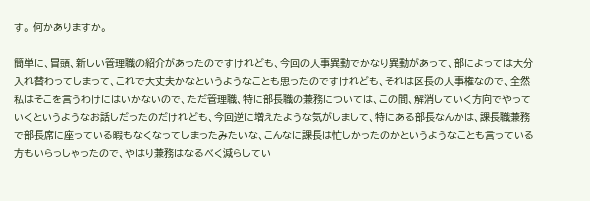す。 何かありますか。

簡単に、冒頭、新しい管理職の紹介があったのですけれども、今回の人事異動でかなり異動があって、部によっては大分入れ替わってしまって、これで大丈夫かなというようなことも思ったのですけれども、それは区長の人事権なので、全然私はそこを言うわけにはいかないので、ただ管理職、特に部長職の兼務については、この間、解消していく方向でやっていくというようなお話しだったのだけれども、今回逆に増えたような気がしまして、特にある部長なんかは、課長職兼務で部長席に座っている暇もなくなってしまったみたいな、こんなに課長は忙しかったのかというようなことも言っている方もいらっしゃったので、やはり兼務はなるべく減らしてい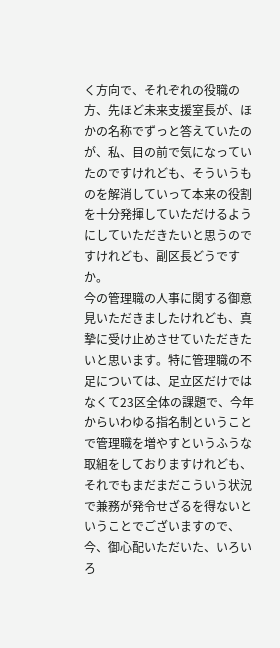く方向で、それぞれの役職の方、先ほど未来支援室長が、ほかの名称でずっと答えていたのが、私、目の前で気になっていたのですけれども、そういうものを解消していって本来の役割を十分発揮していただけるようにしていただきたいと思うのですけれども、副区長どうですか。
今の管理職の人事に関する御意見いただきましたけれども、真摯に受け止めさせていただきたいと思います。特に管理職の不足については、足立区だけではなくて23区全体の課題で、今年からいわゆる指名制ということで管理職を増やすというふうな取組をしておりますけれども、それでもまだまだこういう状況で兼務が発令せざるを得ないということでございますので、今、御心配いただいた、いろいろ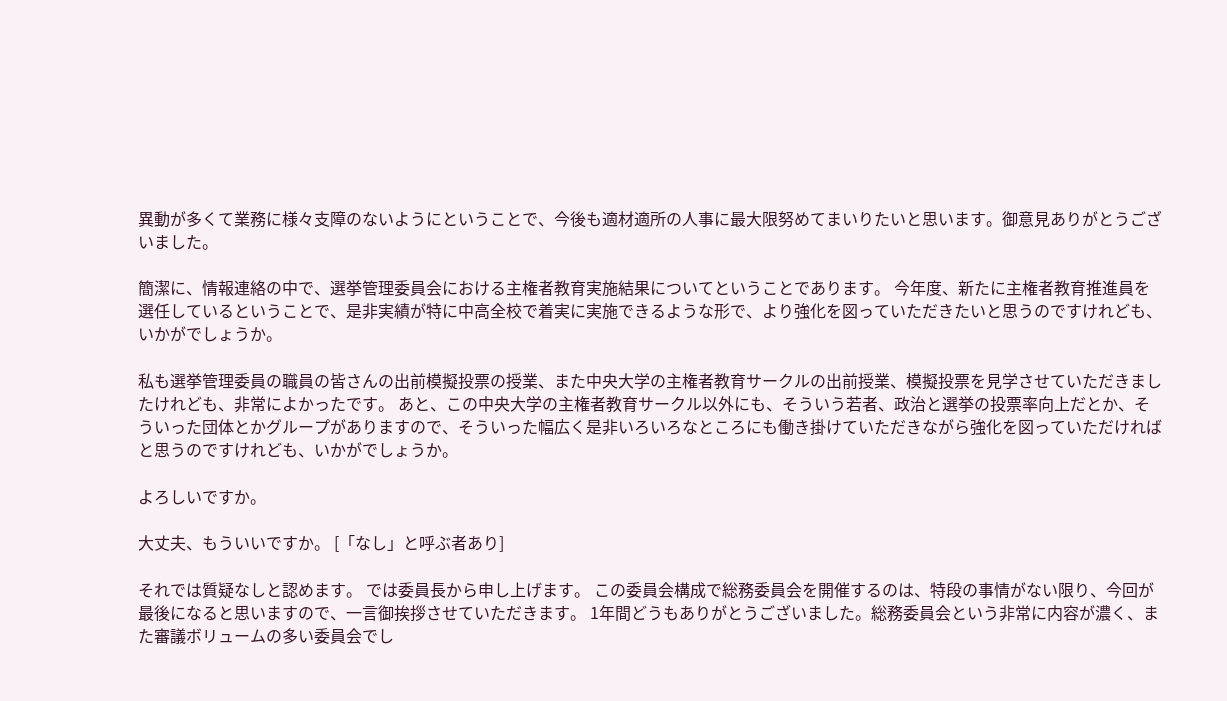異動が多くて業務に様々支障のないようにということで、今後も適材適所の人事に最大限努めてまいりたいと思います。御意見ありがとうございました。

簡潔に、情報連絡の中で、選挙管理委員会における主権者教育実施結果についてということであります。 今年度、新たに主権者教育推進員を選任しているということで、是非実績が特に中高全校で着実に実施できるような形で、より強化を図っていただきたいと思うのですけれども、いかがでしょうか。

私も選挙管理委員の職員の皆さんの出前模擬投票の授業、また中央大学の主権者教育サークルの出前授業、模擬投票を見学させていただきましたけれども、非常によかったです。 あと、この中央大学の主権者教育サークル以外にも、そういう若者、政治と選挙の投票率向上だとか、そういった団体とかグループがありますので、そういった幅広く是非いろいろなところにも働き掛けていただきながら強化を図っていただければと思うのですけれども、いかがでしょうか。

よろしいですか。

大丈夫、もういいですか。 [「なし」と呼ぶ者あり]

それでは質疑なしと認めます。 では委員長から申し上げます。 この委員会構成で総務委員会を開催するのは、特段の事情がない限り、今回が最後になると思いますので、一言御挨拶させていただきます。 1年間どうもありがとうございました。総務委員会という非常に内容が濃く、また審議ボリュームの多い委員会でし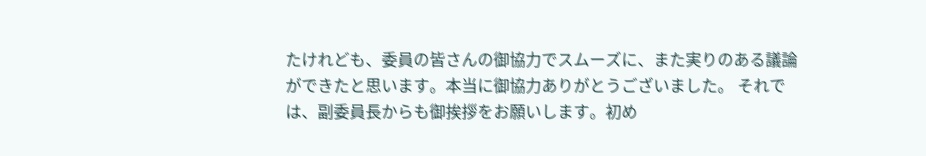たけれども、委員の皆さんの御協力でスムーズに、また実りのある議論ができたと思います。本当に御協力ありがとうございました。 それでは、副委員長からも御挨拶をお願いします。初め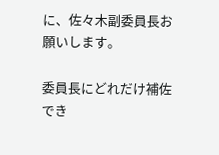に、佐々木副委員長お願いします。

委員長にどれだけ補佐でき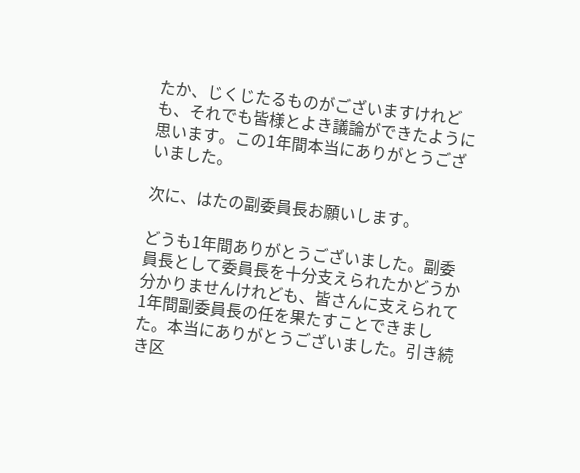たか、じくじたるものがございますけれども、それでも皆様とよき議論ができたように思います。この1年間本当にありがとうございました。

次に、はたの副委員長お願いします。

どうも1年間ありがとうございました。副委員長として委員長を十分支えられたかどうか分かりませんけれども、皆さんに支えられて1年間副委員長の任を果たすことできました。本当にありがとうございました。引き続き区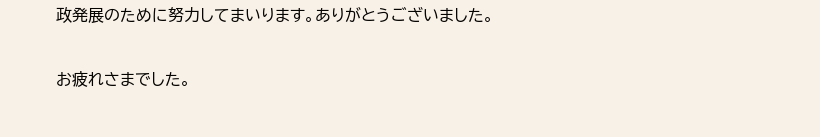政発展のために努力してまいります。ありがとうございました。

お疲れさまでした。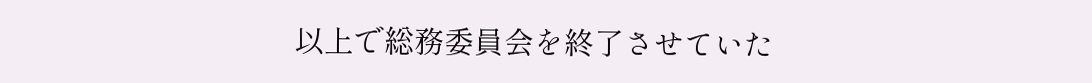以上で総務委員会を終了させていた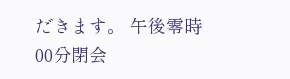だきます。 午後零時00分閉会